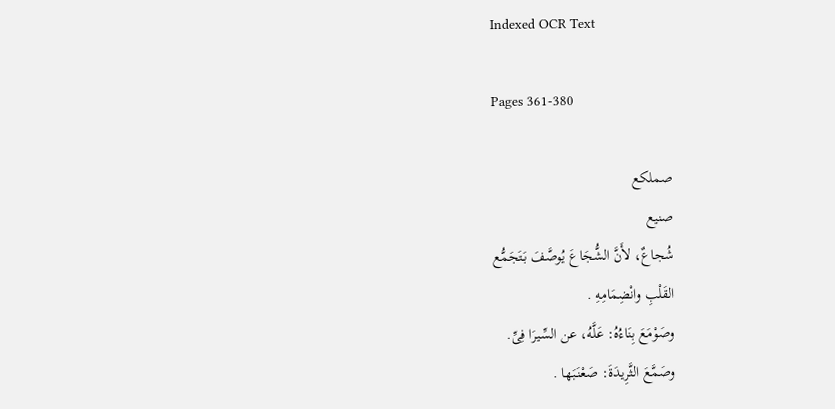Indexed OCR Text

Pages 361-380

صملکع
صنيع
شُجاعٌ، لأَنَّ الشُّجَاعَ يُوصَّفَ بَتَجَمُّع
القَلْبِ وانْضِمَامِهِ .
وصَوْمَعَ بِنَاءُهُ: عَلَّهُ، عن السِّيرَا فِىِّ.
وصَمَّعَ الثَّرِيدَةَ: صَعْنَبَها .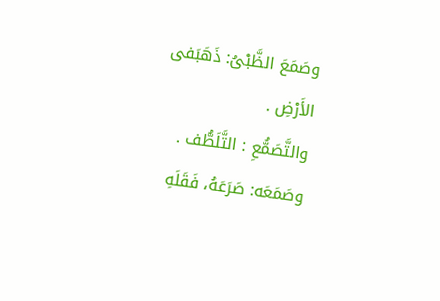وصَمَعَ الظَّبْىُ: ذَهَبَفى الأَرْضِ .
والتَّصَمُّعِ : التَّلَطُّف .
وصَمَعَه: صَرَعَهُ، فَقَلَهِ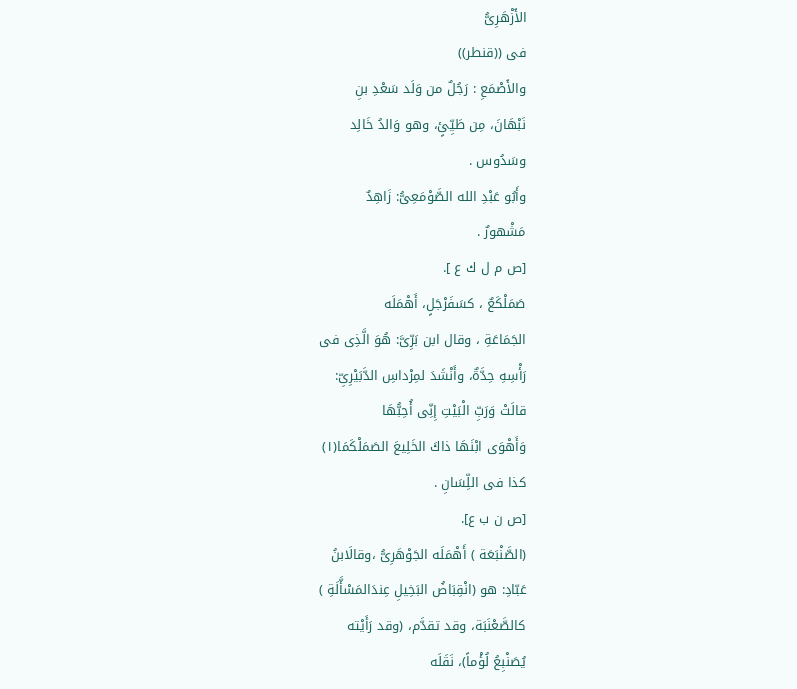الأَزْهَرِىُّ
فى ((قنطر))
والأَصْمَعِ : رَجُلٌ من وَلَد سَعْدِ بنِ
نَبْهَانَ، مِن طَيِّئٍ، وهو وَالدُ خَالِد
وسَدُوس .
وأَبُو عَبْدِ الله الصَّوْمَعِىُّ: زَاهِدٌ
مَشْهورٌ .
[ص م ل ك ع ].
صَمَلْكَعٌ ، كسَفَرْجَلٍ، أَهْمَلَه
الجَمَاعَةِ ، وقال ابن بَرِّىَّ: هُوَ الَّذِى فى
رَأْسِهِ حِدَّةٌ، وأَنْشَدَ لمِرْداسِ الدَّبَيْرِىِّ:
قالَتْ وَرَبِّ الْبَيْتِ إِنِّى أُحِبُّهَا
وَأَهْوَى ابْنَهَا ذاكَ الخَلِيعَ الصَمَلْكَمَا(١)
كذا فى اللِّسَانِ .
[ص ن ب ع].
(الصَّنْبَعَة ) أَهْمَلَه الجَوْهَرِىُّ ،وقالَابنُ
عَبّادِ: هو (انْقِبَاضُ البَخِيلِ عِندَالمَسْأَّلَةِ )
كالصَّعْنَبَة، وقد تقدَّم، (وقد رَأَيْته
يُصَنْبِعُ لُؤْماً)، نَقَلَه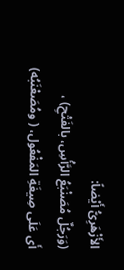الأَزْهَرِىُّ أَيْضاً:
(وَرَجُلٌ مُصَنْبَعُ الرَّأْسِ، بالفَتْحِ) ،
أَى عَلَى صِيغَةِ المَفْعُول، ( ومُصَعْنَبُه)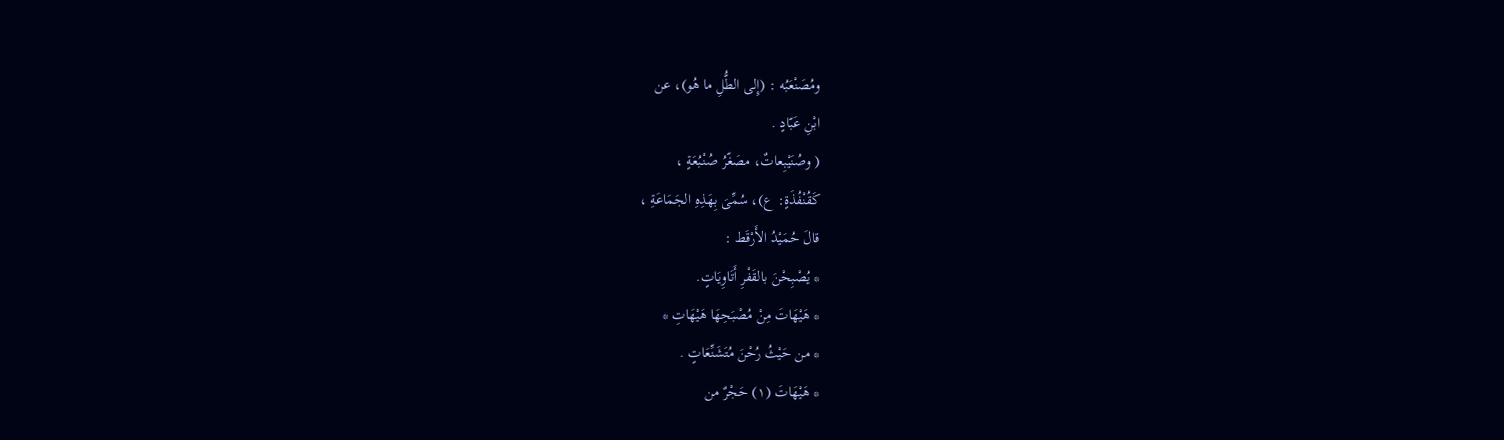ومُصَنْعَبُه : (إِلى الطُّلِ ما هُو)، عن
ابْنِ عَبّادٍ .
( وصُنَيْبِعاتٌ، مصَغّرُ صُنْبُعَةٍ ،
كَقُنْفُذَةٍ: ع)، سُمِّىَ بِهَذِهِ الجَمَاعَةِ ،
قالَ حُمَيْدُ الأَرْقَط :
* يُصْبِحْنَ بالقَفْرِ أَتَاوِيَاتٍ.
* هَيْهَاتَ مِنْ مُصْبَحِهَا هَيْهَاتِ *
* من حَيْثُ رُحْنَ مُتَشَنِّعَاتٍ .
* هَيْهَاتَ (١) حَجْرٌ من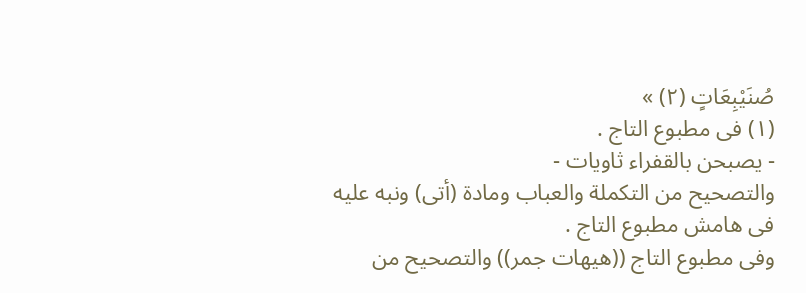صُنَيْبِعَاتٍ (٢) »
(١) فى مطبوع التاج .
- يصبحن بالقفراء ثاويات -
والتصحيح من التكملة والعباب ومادة (أتى) ونبه عليه
فى هامش مطبوع التاج .
وفى مطبوع التاج ((هيهات جمر)) والتصحيح من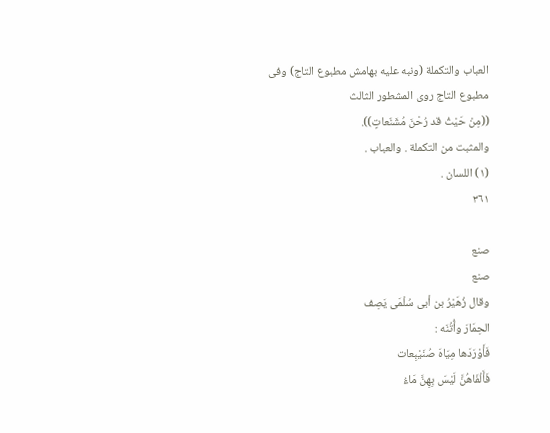العباب والتكملة (ونبه عليه بهامش مطبوع التاج) وفى
مطبوع التاج روى المشطور الثالث
((مِنْ حَيْثُ قد رُحْنَ مُشَنّعاتٍ)).
والمثبت من التكملة . والعباب .
(١) اللسان .
٣٦١

صنع
صنع
وقال زُهَيْرُ بن أبى سُلْمَى يَصِف
الحِمَارَ وأُتُنَه :
فَأَوْرَدَها مِيَاهَ صُنَيْبِعات
فَأَلْفَاهُنَّ لَيْسَ بِهِنَّ مَاءُ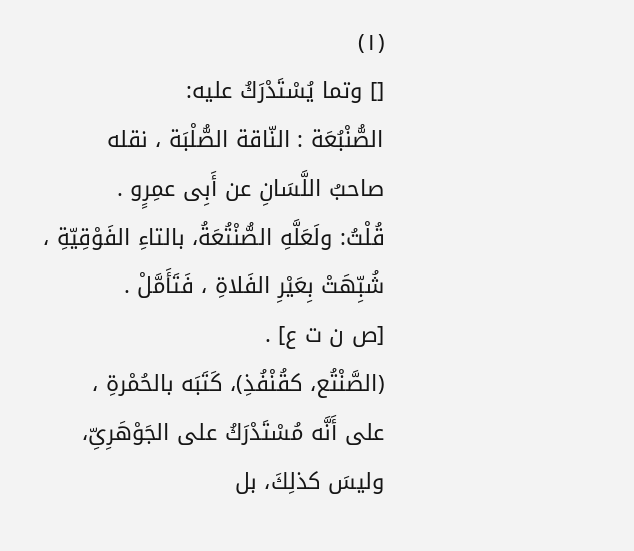(١)
[] وتما يُسْتَدْرَكُ عليه:
الصُّنْبُعَة : النّاقة الصُّلْبَة ، نقله
صاحبُ اللَّسَانِ عن أَبِى عمِرٍو .
قُلْتُ: ولَعَلَّهِ الصُّنْتُعَةُ، بالتاءِ الفَوْقِيّةِ ،
شُبِّهَتْ بِعَيْرِ الفَلاةِ ، فَتَأَمَّلْ .
[ص ن ت ع] .
(الصَّنْتُع، كقُنْفُذِ)، كَتَبَه بالحُمْرةِ ،
على أَنَّه مُسْتَدْرَكُ على الجَوْهَرِىِّ،
وليسَ كذلِكَ، بل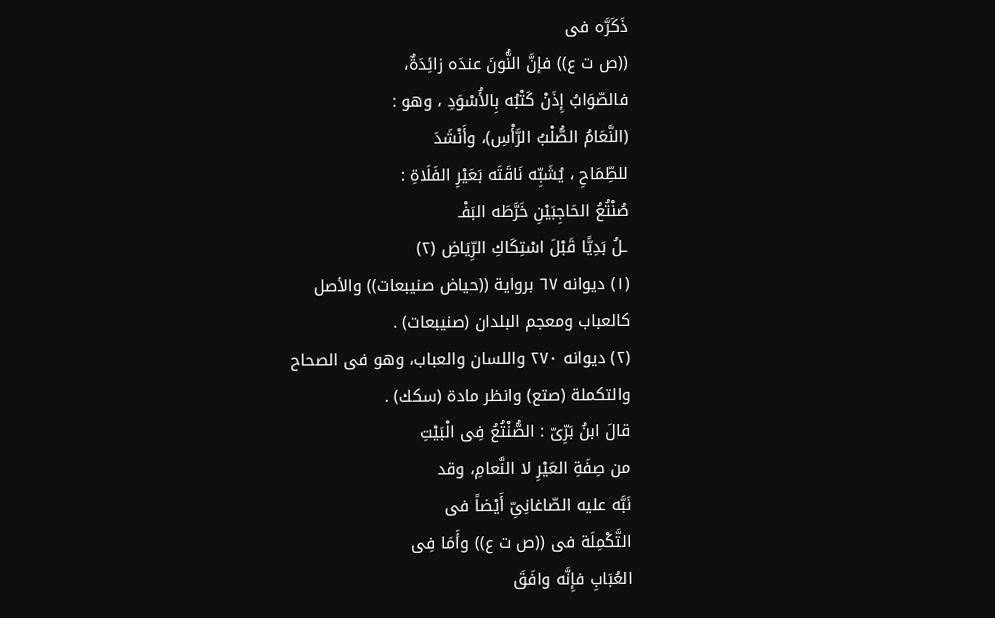ذَكَرَّه فى
((ص ت ع)) فإنَّ النُّونَ عندَه زائِدَةٌ،
فالصّوَابُ إِذَنْ كَتْبُه بِالأُسْوَدِ ، وهو :
(النَّعَامُ الصُّلْبُ الرَّأْسِ)، وأَنْشَدَ
للطِّمَاحِ ، يُشَبِّه نَاقَتَه بَعَيْرِ الفَلَاةِ :
صُنْتُعُ الحَاجِبَيْنِ خَرَّطَه البَفْـ
ـلُ بَدِيًّا قَبْلَ اسْتِكَاكِ الرِّيَاضِ (٢)
(١) ديوانه ٦٧ برواية ((حياض صنيبعات)) والأصل
كالعباب ومعجم البلدان (صنيبعات) .
(٢) ديوانه ٢٧٠ واللسان والعباب، وهو فى الصحاح
والتكملة (صتع) وانظر مادة (سكك) .
قالَ ابنُ بَرِّىّ : الصُّنْتُعُ فِى الْبَيْتِ
من صِفَةِ العَيْرِ لا النَّعامِ، وقد
نَبَّه عليه الصّاغانِىِّ أَيْضاً فى
التَّكْمِلَة فى ((ص ت ع)) وأَمَا فِى
العُبَابِ فإِنَّه وافَقَ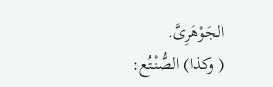الجَوْهَرِىَّ.
( وكذا) الصُّنْتُع: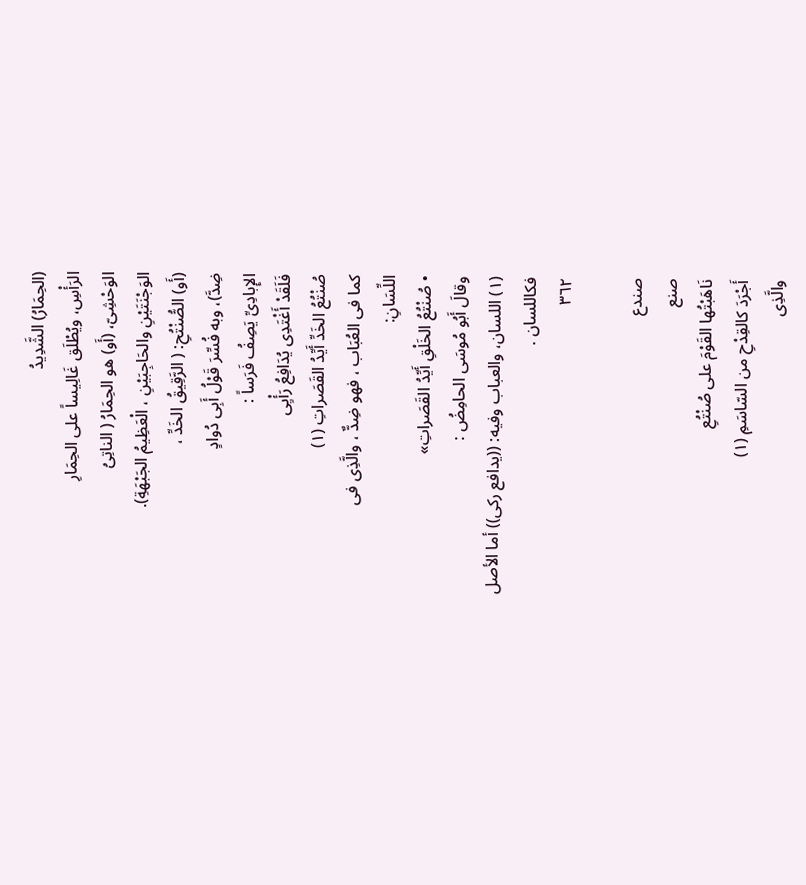(الحِمَارُ) الشَّدِيدُ
الرَأْسِ، ويُطْلَق غَالِيساً على الحِمَارِ
الوَحْشِىّ، (أَو) هو الحِمَارُ ( الناتِىُ
الوَجْنَتَيْنِ والحَاجِبَيْنِ ، الْعَظِيمُ الجَبْهَةِ).
(أَو) الصُّنْتُحِ: ( الرَّقِيقُ الخَدِّ ،
ضِدَّ)، وبه فُسِّرَ قَوْلُ أَبِى دُوادٍ
الإِبادِىِّ يَصِفُ فَرَساً :
فَلَقَدْ أَغْتَدِى يُدَافِعُ رَأْيِى
صُنْتُعُ الخَدِّ أَيِّدُ القَصَراتِ (١)
كما فى العُبَاب ، فهو ضِدٌّ ، والَّذِى فى
اللِّسَانِ:
• صُنْتُعُ الخَلْقِ أَيِّدُ القَصَراتِ»
وقالَ أَبُو مُوسَى الحامِضُ :
(١) اللسان، والعباب وفيه: ((يدافع ركى)) أما الأصل
فكاللسان .
٣٦٢

صندع
صنع
نَاهَبْتُها القَوْمَ على صُنْتُعِ
أَجْرَدَ كالقِدْحِ من السّاسَمِ (١)
والَّذِى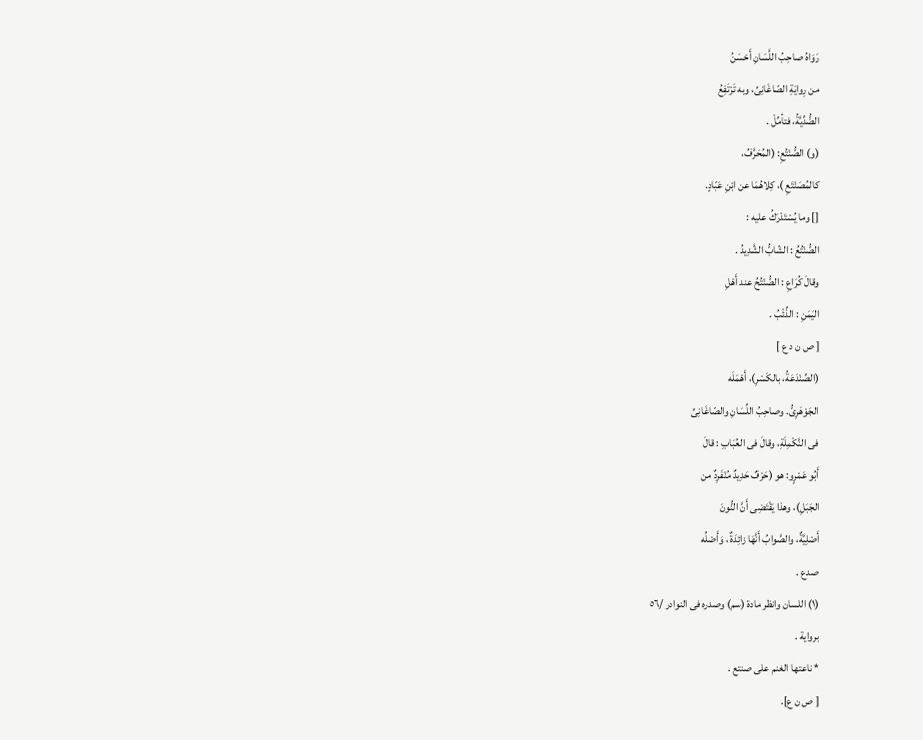رَوَاهُ صاحِبُ اللَّسَانِ أَحْسَنُ
من رِوايَةِ الصّاغَانِىِّ، وبه تَرْتَفِعُ
الضُّدِّيَّةُ، فتأمِّلْ .
(و) الصُّنْتُعِ: (المُحَرَّفُ،
كالمُصَنْتَعِ )، كِلاهُمَا عن ابْنِ عَبّادٍ.
[] وما يُسْتَدْرَكُ عليه :
الصُّنْتُعُ : الشّابُّ الشَّدِيدُ .
وقالَ كُرَاعِ : الصُّنْتُحُ عند أَهْلِ
اليَمَنِ : الذِّئْبُ .
[ ص ن د ع ]
(الصِّنْدَعَةُ، بالكَسْرِ)، أَهْمَلَه
الجَوْهَرِىُّ. وصاحِبُ اللِّسَانِ والصّاغَانِىِّ
فى النَّكْمِلَةِ، وقالَ فى العُبَابِ : قالَ
أَبُو عَمْرٍو: هو (حَرْفٌ حَدِيدٌ مُنْفَرِدٌ من
الجَبَلِ)، وهذا يَقْتَضِى أَنَّ النُّونَ
أَصْلِيَّةٌ، والصَّوابُ أَنَّهَا زائِدَةٌ ، وَأَصْلُه
صدع .
(١) اللسان وانظر مادة (سم) وصدره فى النوادر /٥٦
برواية .
* ناعتها الغنم على صنتع .
[ ص ن ع].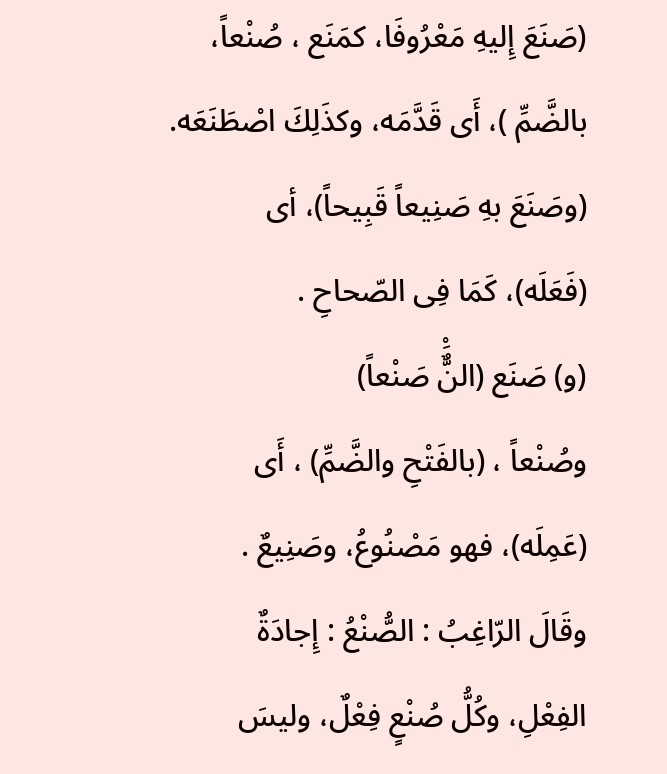(صَنَعَ إِليهِ مَعْرُوفَا، كمَنَع ، صُنْعاً،
بالضَّمِّ )، أَى قَدَّمَه، وكذَلِكَ اصْطَنَعَه.
(وصَنَعَ بهِ صَنِيعاً قَبِيحاً)، أى
(فَعَلَه)، كَمَا فِى الصّحاحِ .
(و) صَنَع (النٌَّْ صَنْعاً)
وصُنْعاً ، (بالفَتْحِ والضَّمِّ) ، أَى
(عَمِلَه)، فهو مَصْنُوعُ، وصَنِيعٌ .
وقَالَ الرّاغِبُ : الصُّنْعُ : إِجادَةٌ
الفِعْلِ، وكُلُّ صُنْعٍ فِعْلٌ، وليسَ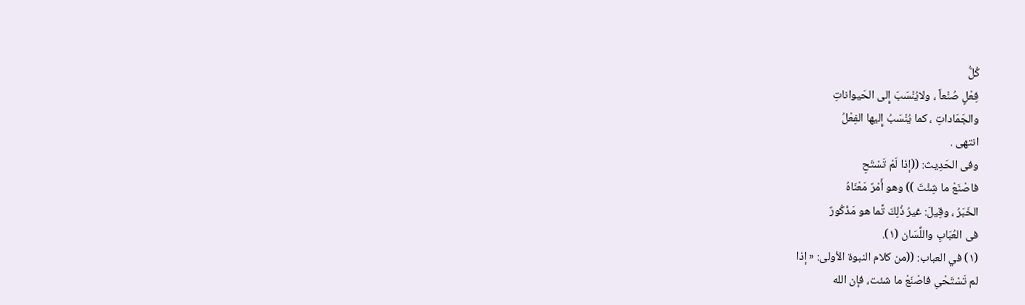كُلُّ
فِعْلٍ صُنْعاً ، ولايُنْسَبَ إِلى الحَيواناتِ
والجَمَاداتِ ، كما يُنْسَبُ إِليها الفِعْلُ
انتهى .
وفى الحَدِيث: ((إذا لَمْ تَسْتَحِ
فاصْنَعْ ما شِئْتَ )) وهو أَمْرٌ مَعْنَاهُ
الخَبَرُ ، وقِيلَ: غيرُ ذُلِكَ تَّما هو مَذْكُورٌ
فى العُبَابِ واللِّسَان (١).
(١) في العباب: ((من كلام النبوة الأولى: « إذا
لم تَسْتَحْىِ فاصْنَعْ ما شئت، فإن الله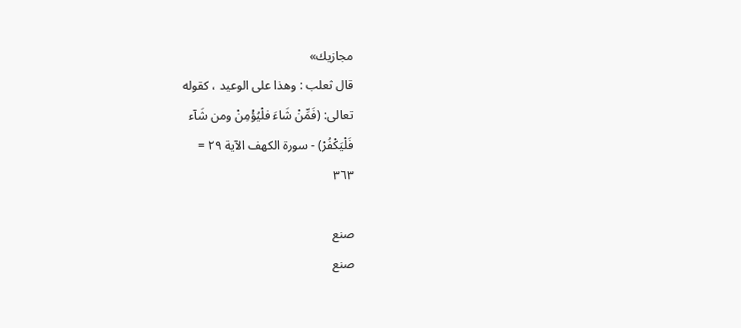مجازيك»
قال ثعلب : وهذا على الوعيد ، كقوله
تعالى: (فَمِّنْ شَاءَ فلْيُؤْمِنْ ومن شَآء
فَلْيَكْفُرْ) - سورة الكهف الآية ٢٩ =
٣٦٣

صنع
صنع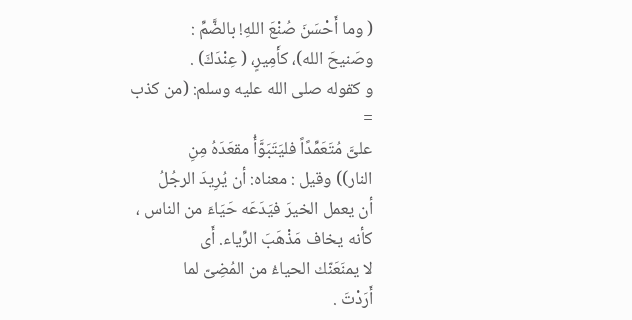( وما أَحْسَنَ صُنْعَ اللهِ! بالضَّمِّ :
وصَنيحَ الله)، كأَمِيرٍ، ( عِنْدَكَ) .
و کقوله صلى الله عليه وسلم: (من كذب
=
علىَّ مُتَعَمِّدًاً فليَتَبَوَّأُ مقعَدَهُ مِنِ
النار)) وقيل : معناه: أن يُرِيدَ الرجُلُ
أن يعمل الخيرَ فيَدَعَه حَيَاءَ من الناس ،
كأنه يخاف مَذْهَبَ الرِّياء. أَى
لا يمنَعَنّك الحياءُ من المُضِىّ لما
أَرَدْتَ .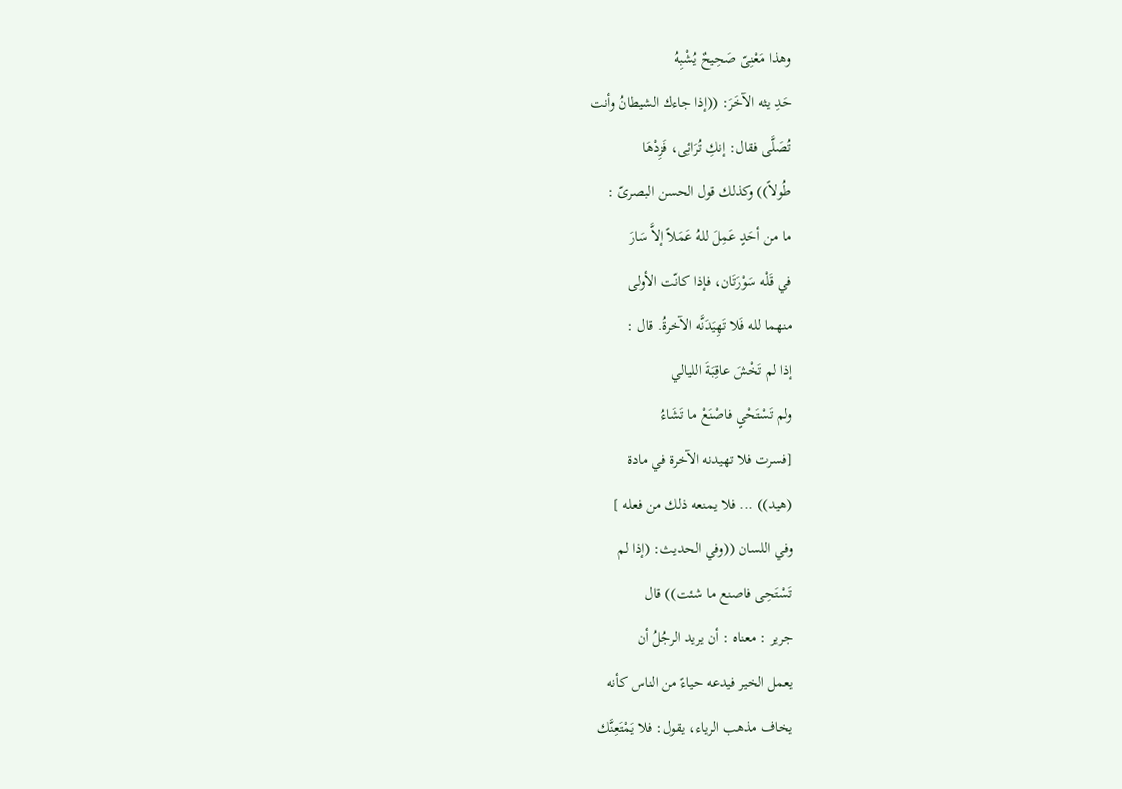وهذا مَعْنِىّ صَحِيحٌ يُشْبِهُ
حَدِ يثه الآخَرَ: ((إذا جاءك الشيطانُ وأنت
تُصَلَّى فقال: إنكِ تُرَائِى، فَزِدْهَا
طُولاً)) وكذلك قول الحسن البصرىّ :
ما من أحَدٍ عَمِلَ للهُ عَمَلاً إلاَّ سَارَ
في قَلْه سَوْرَتَان، فإذا كانّت الأولى
منهما لله فَلا تَهِيَدَنَّه الآخرةُ. قال :
إذا لم تَخْشَ عاقِبَةَ الليالي
ولم تَسْتَحْىٍ فاصْنَعْ ما تَشَاءُ
[فسرت فلا تهيدنه الآخرة في مادة
(هيد)) ... فلا يمنعه ذلك من فعله ]
وفي اللسان ((وفي الحديث: (إذا لم
تَسْتَحِى فاصنع ما شئت)) قال
جرير : معناه : أن يريد الرجُلُ أن
يعمل الخير فيدعه حياءً من الناس كأنه
يخاف مذهب الرياء، يقول: فلا يَمْتَعِنَّك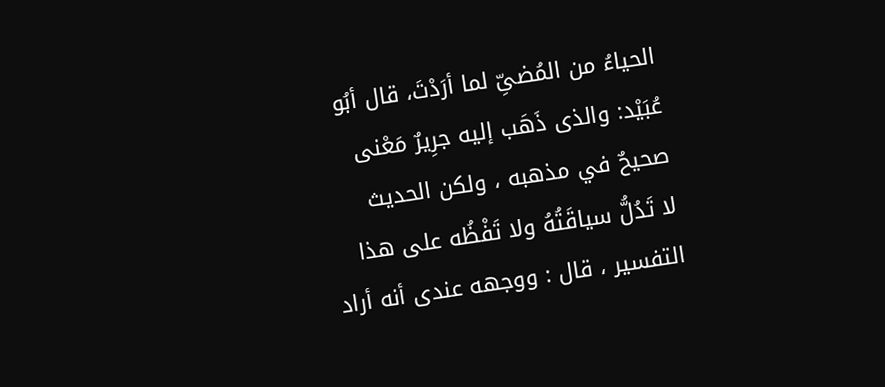الحياءُ من المُضىِّ لما أرَدْتَ، قال أبُو
عُبَيْد: والذى ذَهَب إليه جرِيرٌ مَعْنى
صحيحٌ في مذهبه ، ولکن الحديث
لا تَدُلُّ سياقَتُهُ ولا تَفْظُه على هذا
التفسير ، قال : ووجهه عندى أنه أراد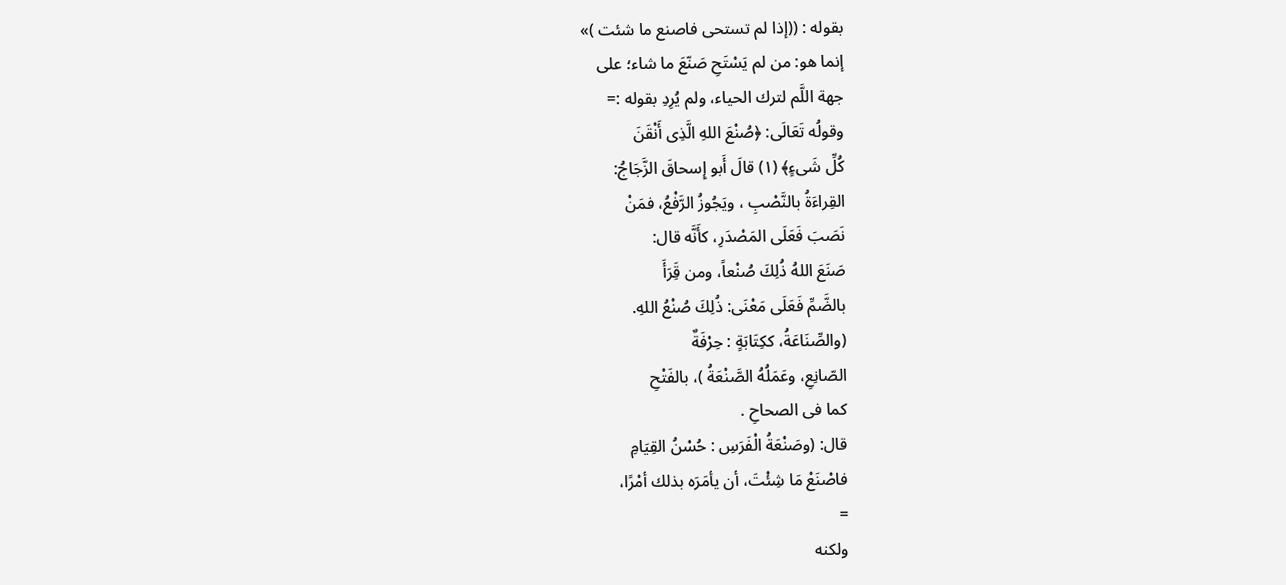بقوله : ((إذا لم تستحى فاصنع ما شئت )»
إنما هو: من لم يَسْتَحِ صَنّعَ ما شاء؛ على
جهة اللَّم لترك الحياء، ولم يُرِدِ بقوله :=
وقولُه تَعَالَى: ﴿صُنْعَ اللهِ الَّذِى أَنْقَنَ
كُلِّ شَىءٍ﴾ (١) قالَ أَبو إِسحاقَ الزَّجَاجُ:
القِراءَةُ بالنَّصْبِ ، ويَجُوزُ الرَّفْعُ، فمَنْ
نَصَبَ فَعَلَى المَصْدَرِ، كأَنَّه قال:
صَنَعَ اللهُ ذُلِكَ صُنْعاً، ومن قَِرَأَ
بالضَّمِّ فَعَلَى مَعْنَى: ذُلِكَ صُنْعُ اللهِ.
(والصِّنَاعَةُ، ككِتَابَةٍ : حِرْفَةٌ
الصّانِعِ، وعَمَلُهُ الصَّنْعَةُ )، بالفَتْحِ
كما فى الصحاحِ .
قال: (وصَنْعَةُ الْفَرَسِ : حُسْنُ القِيَامِ
فاصْنَعْ مَا شِئْتَ، أن يأمَرَه بذلك أمْرًا،
=
ولكنه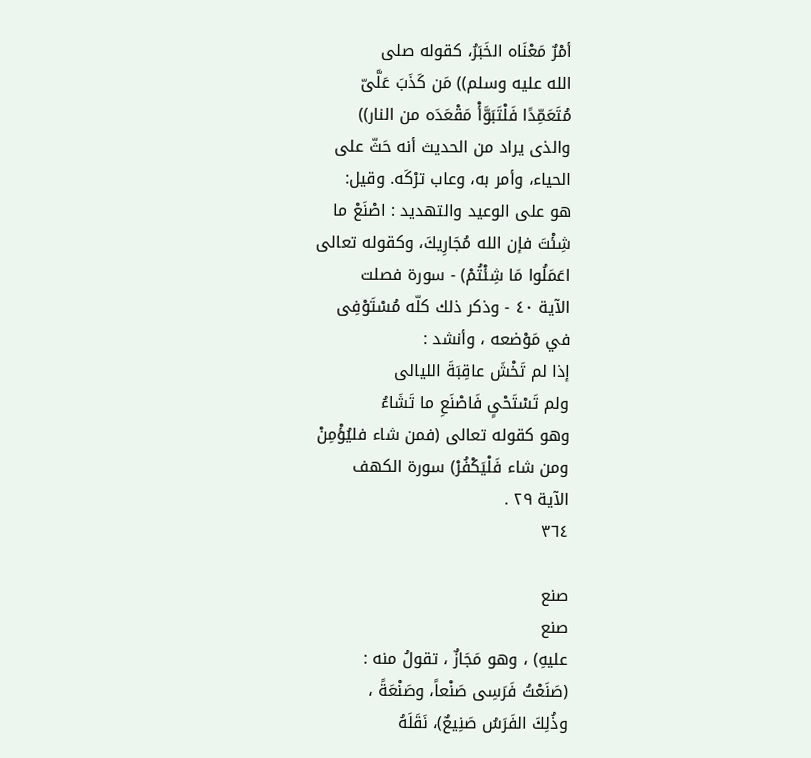أمْرٌ مَعْنَاه الخَبَرُ، كقوله صلى
الله عليه وسلم)) مَن كَذَبَ عَلَّىّ
مُتَعَمِّدًا فَلْتَبَوَّأْ مَقْعَدَه من النار))
والذى يراد من الحديث أنه حَثّ على
الحياء، وأمر به، وعاب ترْكَه. وقيل:
هو على الوعيد والتهديد : اصْنَعْ ما
شِئْتَ فإن الله مُجَارِيكَ، وكقوله تعالى
اعَمَلُوا مَا شِئْتُمْ) - سورة فصلت
الآية ٤٠ - وذكر ذلك كلّه مُسْتَوْفِى
في مَوْضعه ، وأنشد :
إذا لم تَخْشَ عاقِبَةَ الليالى
ولم تَسْتَحْىٍ فَاصْنَعِ ما تَشَاءُ
وهو كقوله تعالى (فمن شاء فليُؤْمِنْ
ومن شاء فَلْيَكْفُرْ) سورة الكهف
الآية ٢٩ .
٣٦٤

صنع
صنع
عليهِ) ، وهو مَجَازٌ ، تقولُ منه :
(صَنَعْتُ فَرَسِى صَنْعاً، وصَنْعَةً ،
وذُلِكَ الفَرَسُ صَنِيعٌ)، نَقَلَهُ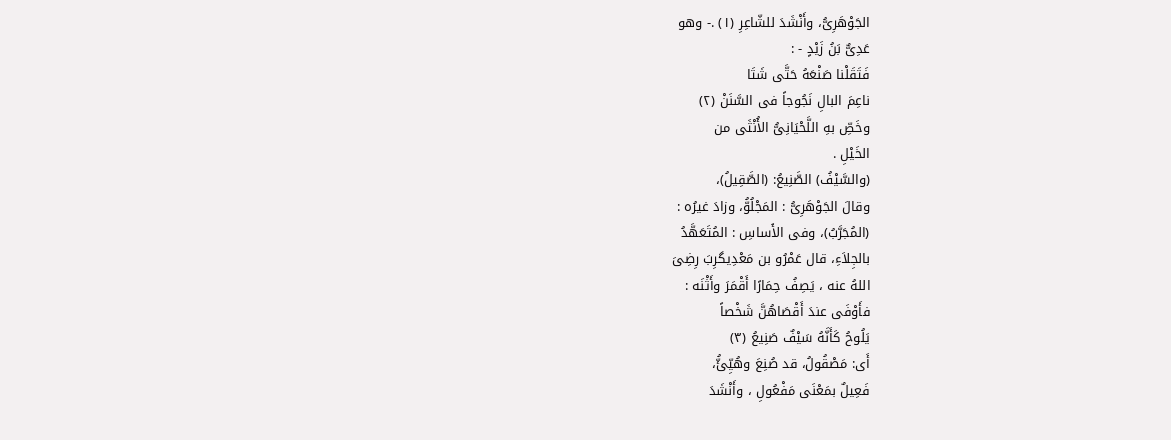الجَوْهَرِىُّ، وأَنْشَدَ للشّاعِرِ (١) .- وهو
عَدِىٌّ بَنُ زَيْدٍ - :
فَتَقَلْنا صَنْعَهُ حَتَّى شَتَا
ناعِمَ البالِ نَجُوجاً فى السَّنَنْ (٢)
وخَصِّ بهِ اللَّحْيَانِىُّ الأُنْثَى من
الخَيْلِ .
(والسَّيْفُ) الصَّنِيعُ: (الصَّقِيلُ)،
وقالَ الجَوْهَرِىُّ : المَجْلُوُّ، وزادَ غيرُه :
(المُجَرَّبُ)، وفى الأَساسِ : المُتَعَهَّدُ
بالجِلاَءِ، قال عَمْرُو بن مَعْدِیگرِبَ رِضِىَ
اللهُ عنه ، يَصِفُ حِمَارًا أَقْمَرَ وأَثْنَه :
فأَوْفَى عندَ أَقْصَاهُنَّ شَخْصاً
يَلُوحُ كَأَنَّهُ سَيْفٌ صَنِيعُ (٣)
أَى: مَصْقُولُ، قد صُنِعَ وهُيِّئُّ،
فَعِيلٌ بمَعْنَى مَفْعُولِ ، وأَنْشَدَ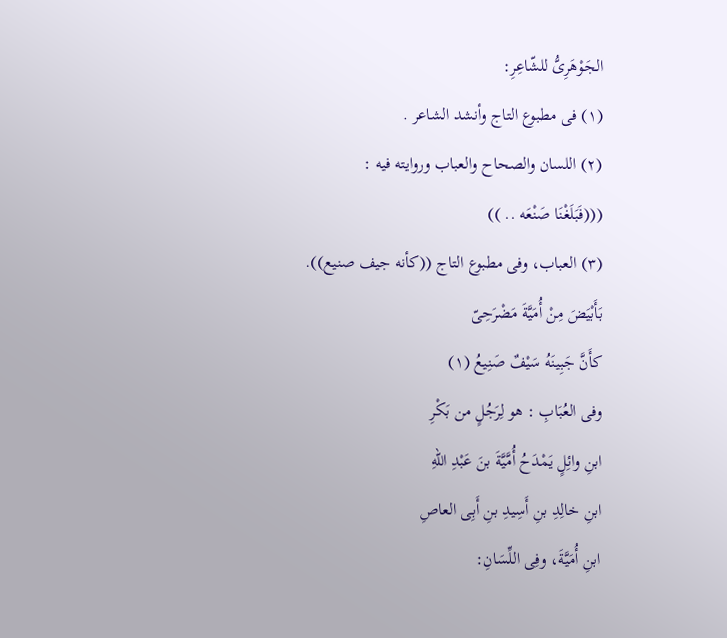الجَوْهَرِىُّ للشّاعِرِ:
(١) فى مطبوع التاج وأنشد الشاعر .
(٢) اللسان والصحاح والعباب وروايته فيه :
(((فَبَلَغْنَا صَنْعَه .. ))
(٣) العباب، وفى مطبوع التاج ((كأنه جيف صنيع)).
بَأَبْيَضَ مِنْ أُمَيَّةَ مَضْرَحِىّ
كأَنَّ جَبِينَهُ سَيْفٌ صَنِيعُ (١)
وفى العُبَابِ : هو لِرَجُلٍ من بَكْرِ
ابنِ وائِلٍ يَمْدَحُ أُمَّيَّةَ بنَ عَبْدِ اللهِ
ابنِ خالِدِ بنِ أَسِيدِ بنِ أَبِى العاصِ
ابنِ أُمَيَّةَ، وفِى اللِّسَانِ: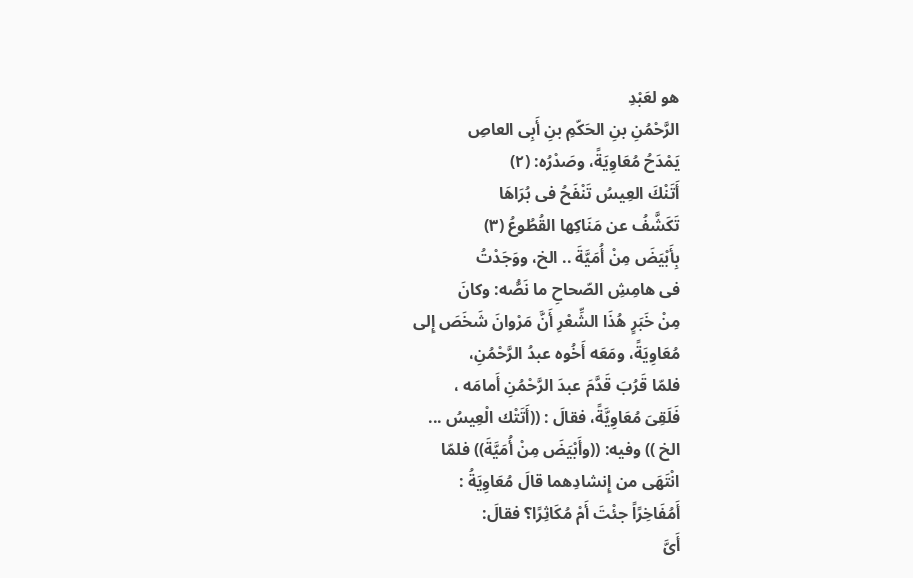هو لعَبْدِ
الرَّحْمُنِ بنِ الحَكّمِ بنِ أَبِى العاصِ
يَمْدَحُ مُعَاوِيَةً، وصَدْرُه: (٢)
أَتَنْكَ العِيسُ تَنْفَحُ فى بُرَاهَا
تَكَشَّفُ عن مَنَاكِها القُطُوعُ (٣)
بِأَبْيَضَ مِنْ أُمَيَّةَ .. الخ، ووَجَدْتُ
فى هامِشِ الصّحاحِ ما نَصُّه: وكانَ
مِنْ خَبَرٍ هُذَا الشِّعْرِ أَنَّ مَرْوانَ شَخَصَ إِلى
مُعَاوِيَةً، ومَعَه أَخُوه عبدُ الرَّحْمُنِ،
فلمّا قَرُبَ قَدَّمَ عبدَ الرَّحْمُنِ أَمامَه ،
فَلَقِىَ مُعَاوِيَّةً، فقالَ : ((أَتَتْك الْعِيسُ ...
الخ )) وفيه: ((وأَبْيَضَ مِنْ أُمَيَّةَ)) فلمّا
انْتَهَى من إِنشادِهما قالَ مُعَاوِيَةُ :
أَمُفَاخِرًاً جئْتَ أَمْ مُكَاثِرًا؟ فقالَ:
أَىَّ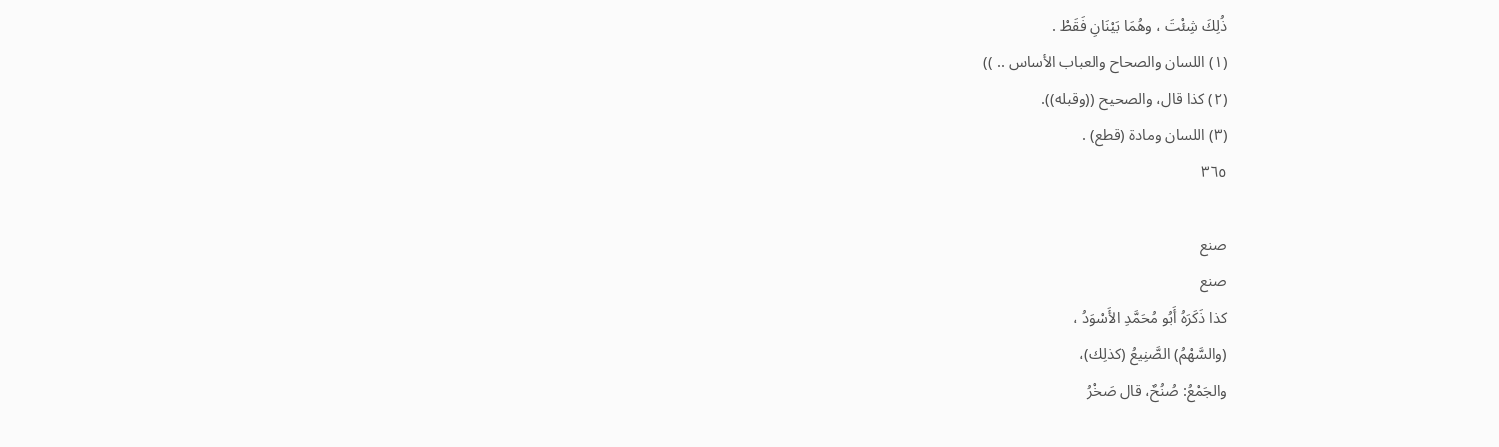ذُلِكَ شِئْتَ ، وهُمَا بَيْنَانِ فَقَطْ .
(١) اللسان والصحاح والعباب الأساس .. ))
(٢) كذا قال، والصحيح ((وقبله)).
(٣) اللسان ومادة (قطع) .
٣٦٥

صنع
صنع
كذا ذَكَرَهُ أَبُو مُحَمَّدِ الأَسْوَدُ ،
(والسَّهْمُ) الصَّنِيعُ (كذلِك)،
والجَمْعُ: صُنُحٌ، قال صَخْرُ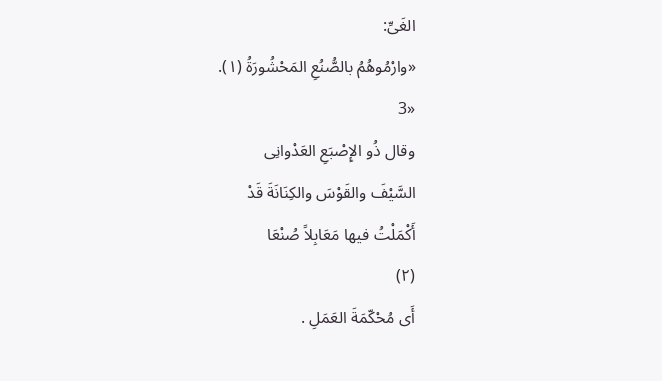الغَىِّ:
«وارْمُوهُمُ بالصُّنُعِ المَحْشُورَةُ (١).
«3
وقال ذُو الإِصْبَعِ العَدْوانِى
السَّيْفَ والقَوْسَ والكِنَانَةَ قَدْ
أَكْمَلْتُ فيها مَعَابِلاً صُنْعَا
(٢)
أَى مُحْكّمَةَ العَمَلِ .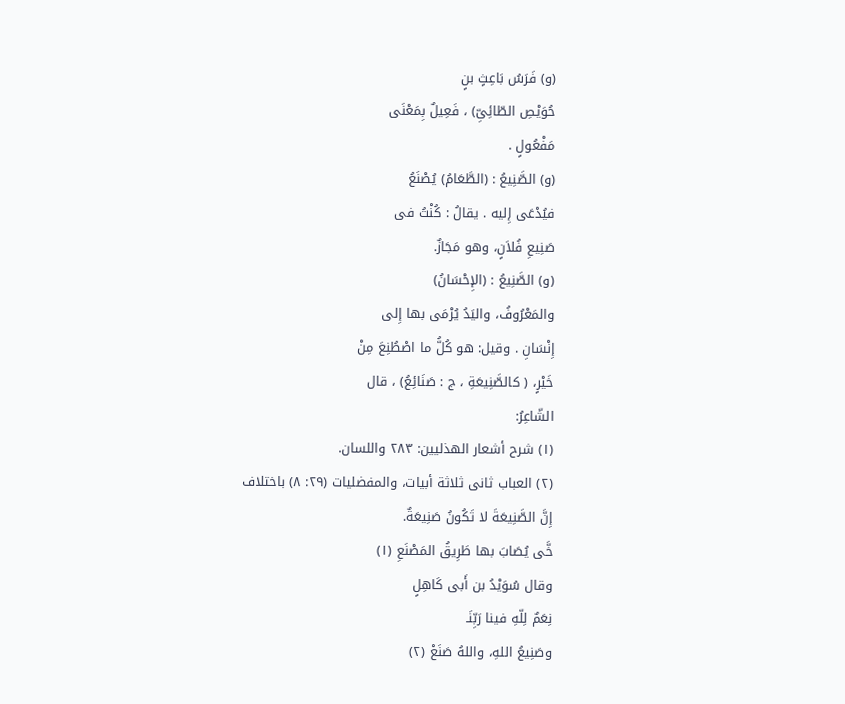(و) فَرَسُ بَاعِثٍ بنٍ
حُوَيْصِ الطّائِىِّ) ، فَعِيلٌ بِمَعْنَى
مَفْعُولٍ .
(و) الصَّنِيعُ : (الطَّعَامُ) يُصْنَعُ
فيُدْعَى إِليه . يقالُ : كُنْتُ فی
صَنِيعِ فُلاَنٍ، وهو مَجَازٌ.
(و) الصَّنِيعُ : (الإِحْسَانُ)
والمَعْرُوفُ، واليَدُ يُرْمَى بها إِلى
إِنْسَانِ . وقيل: هو كُلُّ ما اصْطُنِعَ مِنْ
خَيْرٍ، ( كالصَّنِيعَةِ ، ج : صَنَائِعُ) ، قال
الشّاعِرُ:
(١) شرح أشعار الهذليين: ٢٨٣ واللسان.
(٢) العباب ثانى ثلاثة أبيات، والمفضليات (٢٩: ٨) باختلاف
إِنَّ الصَّنِيعَةَ لا تَكُونُ صَنِيعَةٌ.
خَّى يُصَابَ بها طَرِيقُ المَصْنَعِ (١)
وقال سُوَيْدُ بن أَبی کَاهِلٍ
نِعَمٌ لِلّهِ فينا رَبِّنَـ
وصَنِيعُ اللهِ، واللهُ صَنَعْ (٢)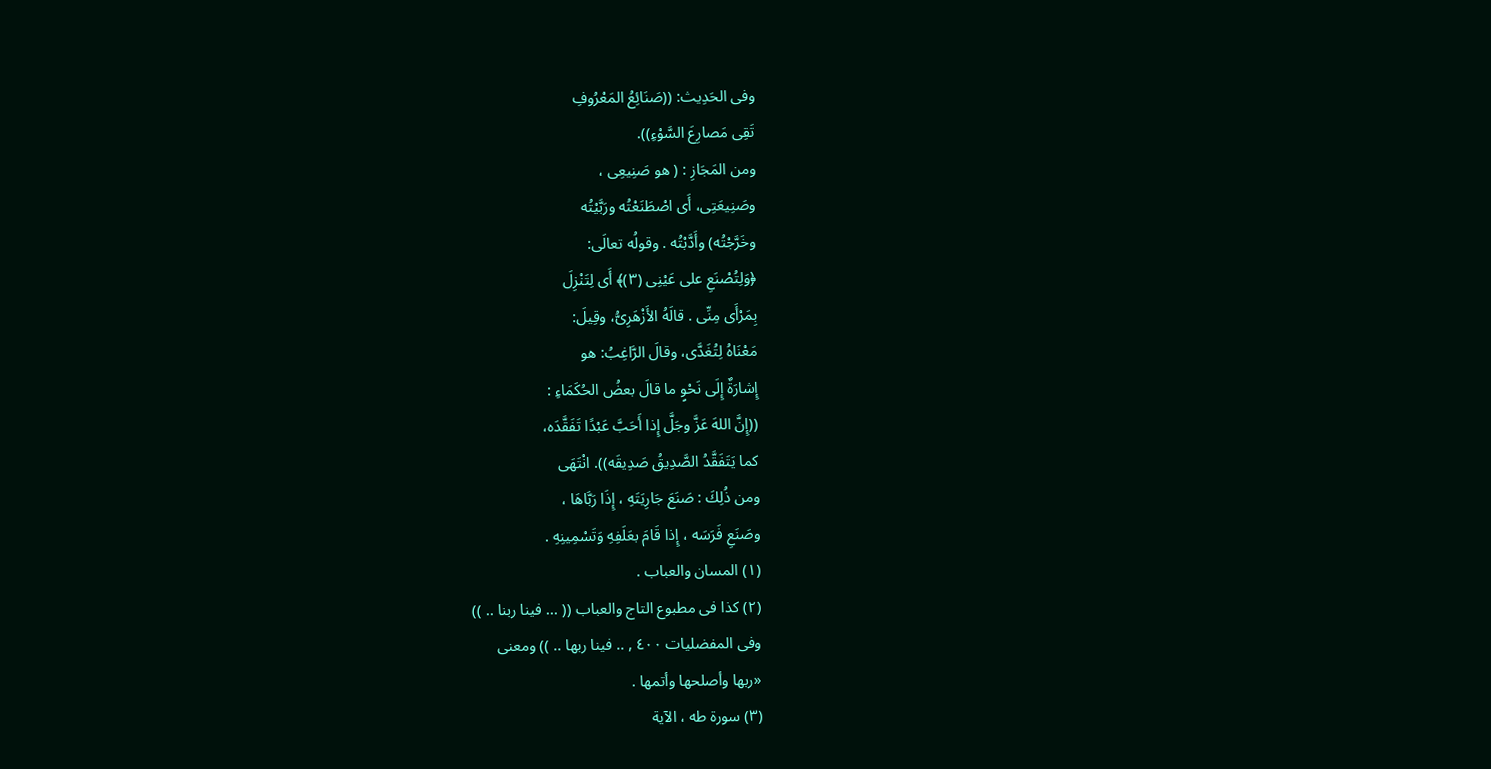وفى الحَدِيث: ((صَنَائِعُ المَعْرُوفِ
تَقِى مَصارِعَ السَّوْءِ)).
ومن المَجَازِ : ( هو صَنِيعِى ،
وصَنِيعَتِى، أَى اصْطَنَعْتُه ورَبَّيْتُه
وخَرَّجْتُه) وأَدَّبْتُه . وقولُه تعالَى:
﴿وَلِتُصْنَعِ على عَيْنِى (٣)﴾ أَى لِتَنْزِلَ
بِمَرْأَى مِنِّى . قالَهُ الأَزْهَرِىُّ، وقِيلَ:
مَعْنَاهُ لِتُغَدَّى، وقالَ الرَّاغِبُ: هو
إِشارَةٌ إِلَى نَحْوٍ ما قالَ بعضُ الحُكَمَاءِ :
((إِنَّ اللهَ عَزَّ وجَلَّ إِذا أَحَبَّ عَبْدًا تَفَقَّدَه،
كما يَتَفَقَّدُ الصَّدِيقُ صَدِيقَه)). انْتَهَى
ومن ذُلِكَ : صَنَعَ جَارِيَتَهِ ، إِذَا رَبَّاهَا ،
وصَنَعِ فَرَسَه ، إِذا قَامَ بعَلَفِهِ وَتَسْمِينِهِ .
(١) المسان والعباب .
(٢) كذا فى مطبوع التاج والعباب (( ... فينا ربنا .. ))
وفى المفضليات ٤٠٠ , .. فينا ربها .. )) ومعنى
«ربها وأصلحها وأتمها .
(٣) سورة طه ، الآية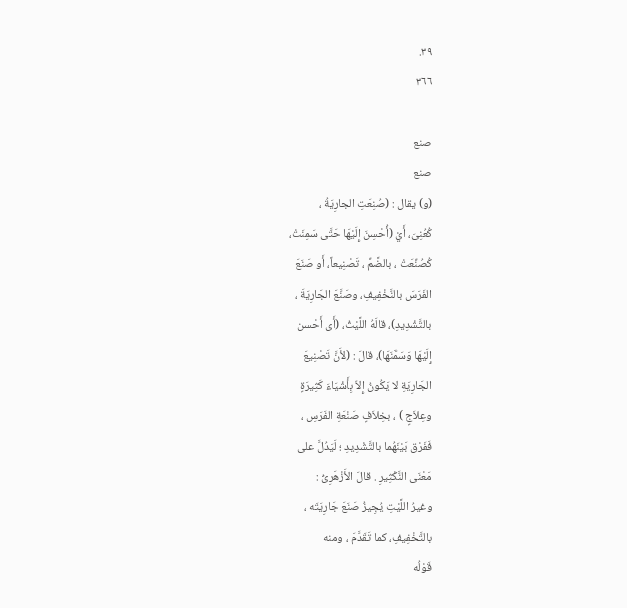٣٩.
٣٦٦

صنع
صنع
(و) يقال : (صُنِعَتِ الجارِيَةُ ،
كُعُنِىَ، أَيْ (أُحْسِنَ إِلَيْهَا حَتَّى سَمِنَتْ،
كُصُنِّعَتْ ، بالضَّمِّ ، تَصْنِيعاً، أَو صَنَعَ
الفَرَسَ بالنَّخْفِيفِ، وصَنَّعَ الجَارِيَةَ ،
بالتَّشْدِيدِ)، قالَهُ اللَّيْثُ، (أَى أَحْسن
إِلَيْهَا وَسَمَّنَهَا)، قالَ : (لأَنَّ تَصْنِيعَ
الجَارِيَةِ لا يَكُونُ إِلاّ بِأَشْيَاءَ كَثِيرَةٍ
وعِلاَجٍ ) ، بخِلاَفٍ صَنْعَةِ الفَرَسِ ،
فَفَرْق بَيْنَهُما بالتَّشْدِيدِ ؛ لَيَدُلَّ على
مَعْنَى النَّكْثِيرِ . قالَ الأَزْهَرِىُّ :
وغيرُ اللَّيْتِ يُجِيزُ صَنَعَ جَارِيَتَه ،
بالتَّخْفِيفِ، كما تَقَدَّمَ ، ومنه
قَوْلُه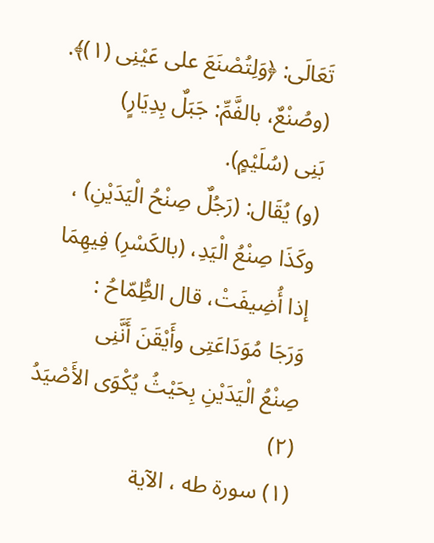تَعَالَى: ﴿وَلِتُصْنَعَ على عَيْنِى (١)﴾.
(وصُنْعٌ، بالفَّمِّ: جَبَلٌ بِدِيَارٍ)
بَنِى (سُلَيْمٍ).
(و) يُقَال: (رَجُلٌ صِنْحُ الْيَدَيْنِ) ،
وكَذَا صِنْعُ الْيَدِ، (بالكَسْرِ) فِيهِمَا
إذا أُضِيفَتْ، قال الطُِّمّاحُ :
وَرَجَا مُوَدَاعَتِى وأَيْقَنَ أَنَّنِى
صِنْعُ الْيَدَيْنِ بِحَيْثُ يُكْوَى الأَصْيَدُ (٢)
(١) سورة طه ، الآية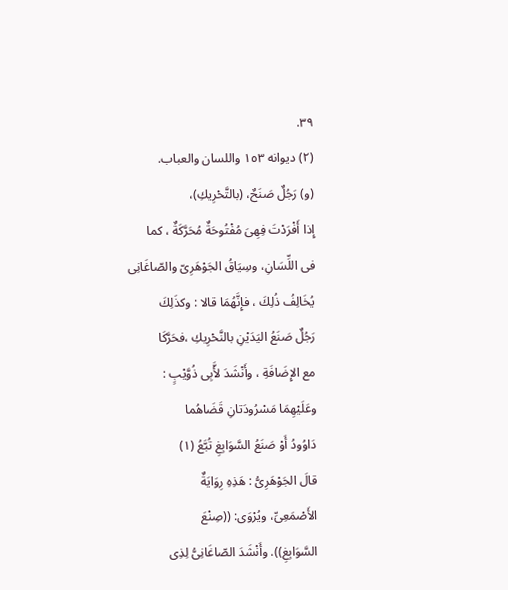٣٩.
(٢) ديوانه ١٥٣ واللسان والعباب.
(و) رَجُلٌ صَنَحٌ، (بالتَّحْرِيكِ)،
إِذا أَفْرَدْتَ فِهِىَ مُفْتُوحَةٌ مُحَرَّكَةٌ ، كما
فى اللِّسَانِ، وسِيَاقُ الجَوْهَرِىّ والصّاغَانِى
يُخَالِفُ ذُلِكَ ، فإِنَّهُمَا قالا : وكذَلِكَ
رَجُلٌ صَنَعُ اليَدَیْنِ بالنَّحْرِيكِ ،فحَرَّكَا
مع الإِضَافَةِ ، وأَنْشَدَ لأَّبِى ذُوَّيْبٍ :
وعَلَيْهِمَا مَسْرُودَتانِ قَضَاهُما
دَاوُودُ أَوْ صَنَعُ السَّوَابِغِ تُبَّعُ (١)
قالَ الجَوْهَرِىُّ : هَذِهِ رِوَايَةٌ
الأَصْمَعِىِّ، ويُرْوَى: ((صِنْعَ
السَّوَابِغِ)). وأَنْشَدَ الصّاغَانِىُّ لِذِى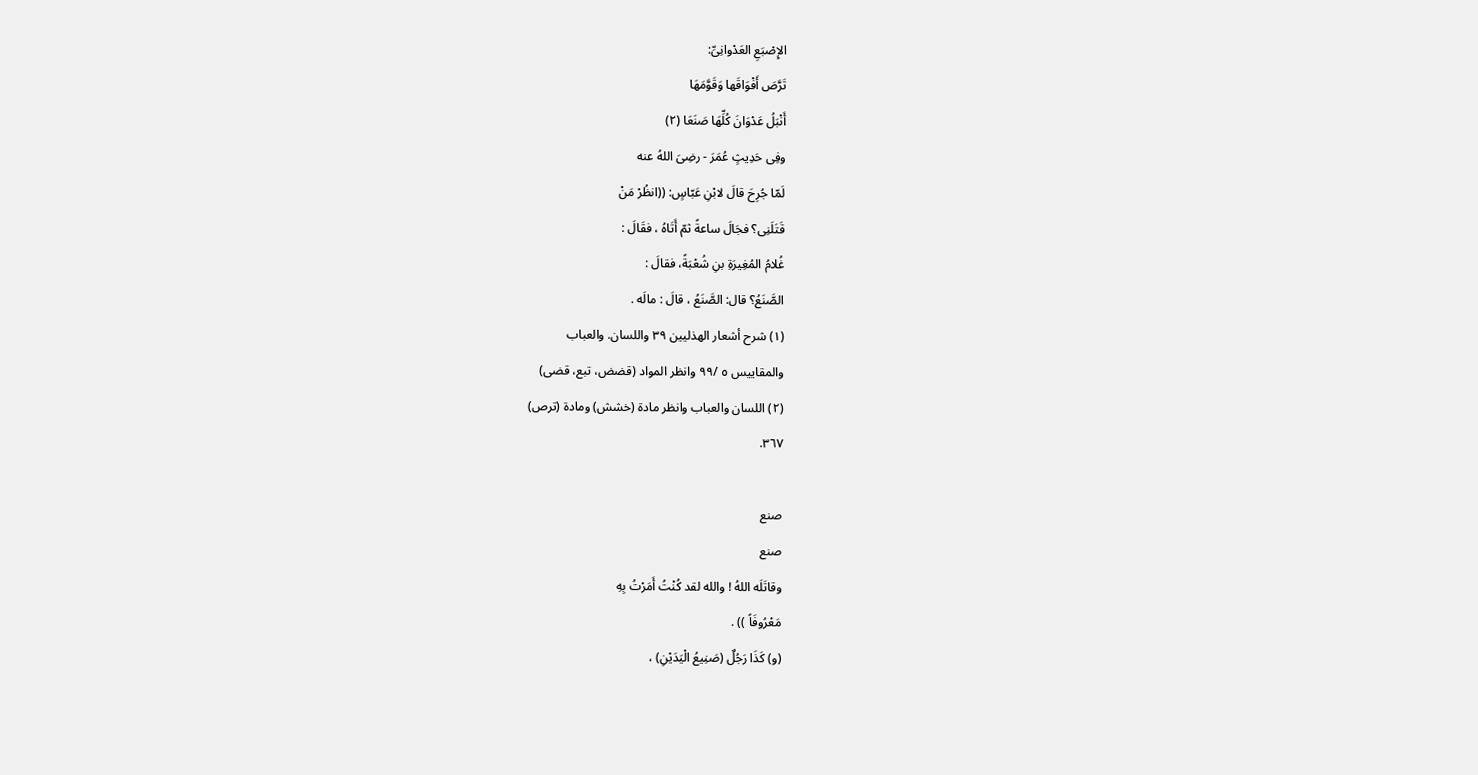الإِصْبَعِ العَدْوانِىِّ:
تَرَّصَ أَفْوَاقَها وَقَوَّمَهَا
أَنْبَلُ عَدْوَانَ كُلِّهَا صَنَعَا (٢)
وفِى حَدِيثٍ عُمَرَ - رضِىَ اللهُ عنه
لَمّا جُرِحَ قالَ لابْنِ عَبّاسٍ: ((انظُرْ مَنْ
قَتَلَنِى؟ فجَالَ ساعةً ثمّ أَتَاهُ ، فقَالَ :
غُلامُ المُغِيرَةِ بنِ شُعْبَةً، فقالَ :
الصَّنَعُ؟ قال: الصَّنَعُ ، قالَ : مالَه .
(١) شرح أشعار الهذليين ٣٩ واللسان. والعباب
والمقاييس ٥ /٩٩ وانظر المواد (قضض، تبع، قضى)
(٢) اللسان والعباب وانظر مادة (خشش) ومادة (ترص)
٣٦٧.

صنع
صنع
وقاتَلَه اللهُ ! والله لقد كُنْتُ أَمَرْتُ بِهِ
مَعْرُوفَاً )) .
(و) كَذَا رَجُلٌ (صَنِيعُ الْيَدَيْنِ) ،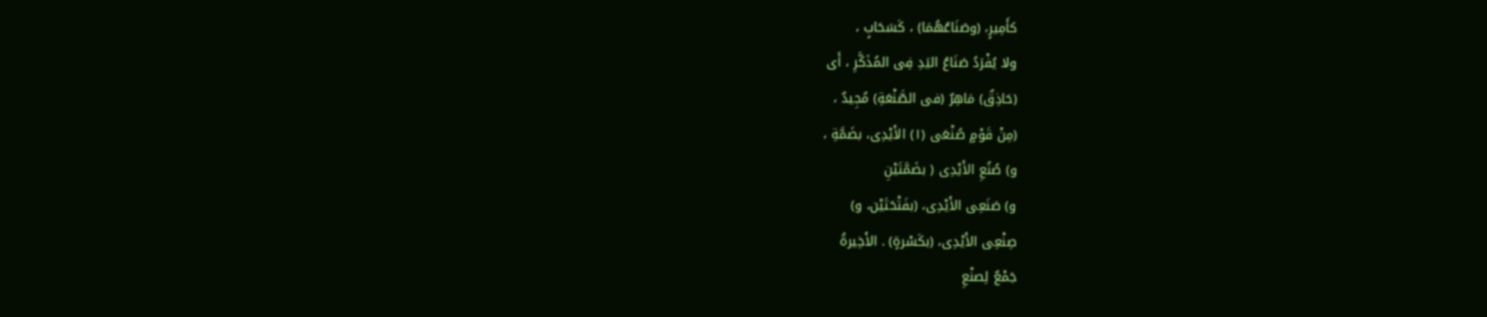كأَمِيرٍ، (وصَنَاعُهُمَا) ، كَسَحَابٍ ،
ولا يُفْرَدُ صَنَاعُ اليَدِ فِى المُذَكَّرِ ، أَى
(حَاذِقٌ) مَاهِرٌ (فى الصَّنْعَةِ) مُجِيدٌ ،
(مِنْ قَوْمٍ صُنْعَى (١) الأَيْدِى، بضَمَّةِ ،
و) صُنُعِ الأَيْدِى ( بضَمَّتَيْنِ
و) صَنَعِى الأَيْدِى، (بفَتْحَتَيْن، و)
صِنْعِى الأَيْدِى، (بكَسْرةٍ) . الأَخِيرةُ
جَمْعٌ لِصنْعِ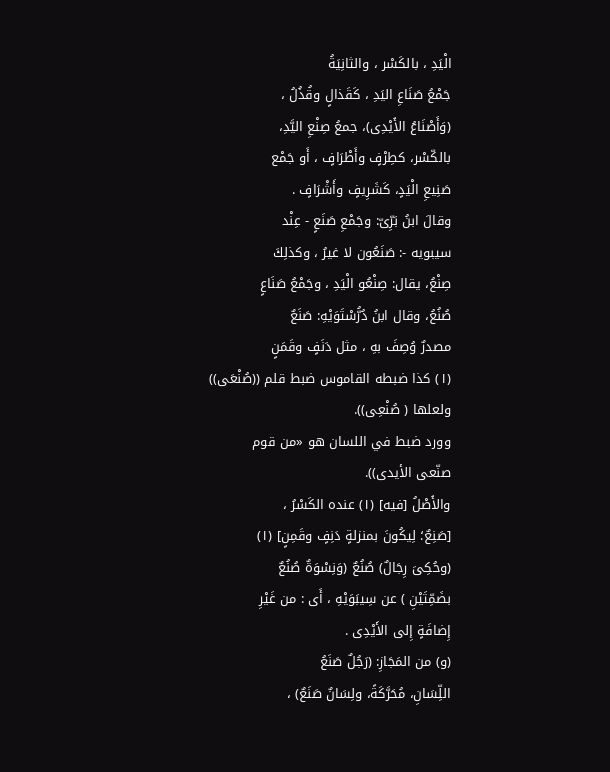الْيَدِ ، بالكَسْر ، والثانِيَةُ
جَمْعُ صَنَاعِ اليَدِ ، كَقَذالٍ وقُذُلُ ،
(وَأَصْنَاعُ الأَيْدِى)، جمعُ صِنْعِ اليَّدِ،
بالكّسْر، كطِرْفٍ وأَطْرَافٍ ، أَو جَمْع
صَنِيعِ الْيَدٍ، كَشَرِيفٍ وأَشْرَافٍ .
وقالَ ابنُ بَرِّىّ: وجَمْعِ صَنَعٍ - عِنْد
سيبويه -: صَنَعُون لا غيرُ ، وكذلِكَ
صِنْعُ، يقال: صِنْعُو الْيَدِ ، وجَمْعُ صَنَاعٍ
صُنُعُ، وقال ابنُ دُرُّسْتَوَيْهِ: صَنَعٌ
مصدرٌ وُصِفَ بهِ ، مثل دَنَفٍ وقَمَنٍ
(١) كذا ضبطه القاموس ضبط قلم ((صُنْعَى))
ولعلھا ( صُنْعِی)).
وورد ضبط في اللسان هو «من قوم
صنّعى الأيدى)).
والأَصْلُ [فيه] (١) عنده الكَسْرُ ،
[صَنِعٌ؛ لِيكُونَ بمنزلةٍ دَنِفٍ وقَمِنٍ] (١)
(وحُكِىَ رِجَالٌ) صُنُعٌ (وَنِسْوَةٌ صُنُعٌ
بضَمِّتَيْنِ ) عن سِیبَوَيْهِ ، أَى : من غَيْرِ
إِضافَةٍ إِلى الأَيْدِى .
(و) من المَجَازِ: (رَجُلٌ صَنَعُ
اللِّسَانِ، مُحَرَّكَةً، ولِسَانٌ صَنَعٌ) ،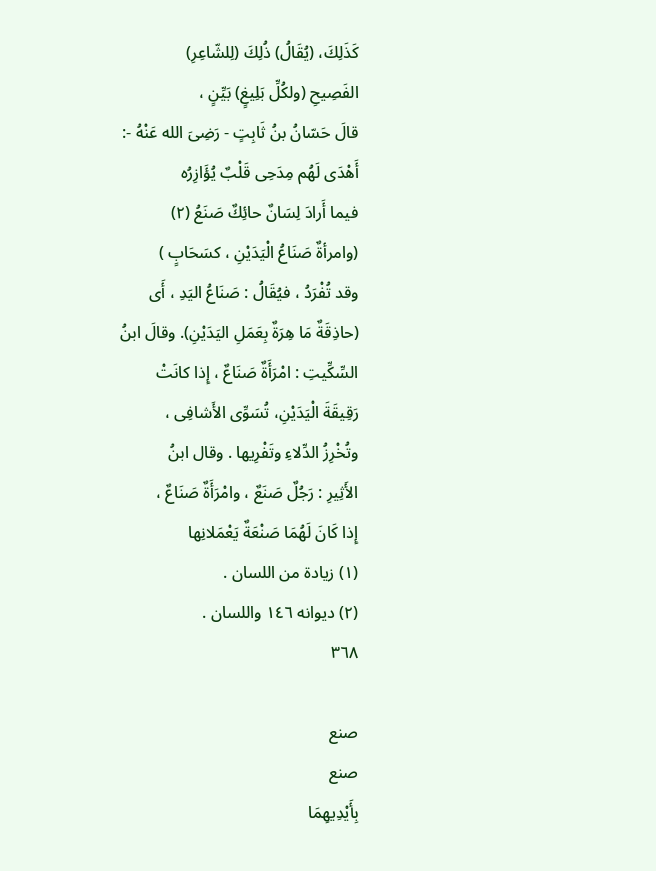كَذَلِكَ، (يُقَالُ) ذُلِكَ (لِلشّاعِرِ)
الفَصِيحِ (ولكُلِّ بَلِيغٍ) بَيِّنٍ ،
قالَ حَسّانُ بنُ ثَابِتٍ - رَضِىَ الله عَنْهُ -:
أَهْدَى لَهُم مِدَحِى قَلْبٌ يُؤَازِرُه
فيما أَرادَ لِسَانٌ حائِكٌ صَنَعُ (٢)
(وامرأةٌ صَنَاعُ الْيَدَيْنِ ، كسَحَابٍ )
وقد تُفْرَدُ ، فيُقَالُ : صَنَاعُ اليَدِ ، أَى
(حاذِقَةٌ مَا هِرَةٌ بِعَمَلِ اليَدَيْنِ). وقالَ ابنُ
السِّكِّيتِ : امْرَأَةٌ صَنَاعٌ ، إِذا كانَتْ
رَقِيقَةَ الْيَدَيْنِ، تُسَوِّى الأَشافِى ،
وتُخْرِزُ الدِّلاءِ وتَفْرِيها . وقال ابنُ
الأَثِيرِ : رَجُلٌ صَنَعٌ ، وامْرَأَةٌ صَنَاعٌ ،
إِذا كَانَ لَهُمَا صَنْعَةٌ يَعْمَلانِها
(١) زيادة من اللسان .
(٢) ديوانه ١٤٦ واللسان .
٣٦٨

صنع
صنع
بِأَيْدِيهِمَا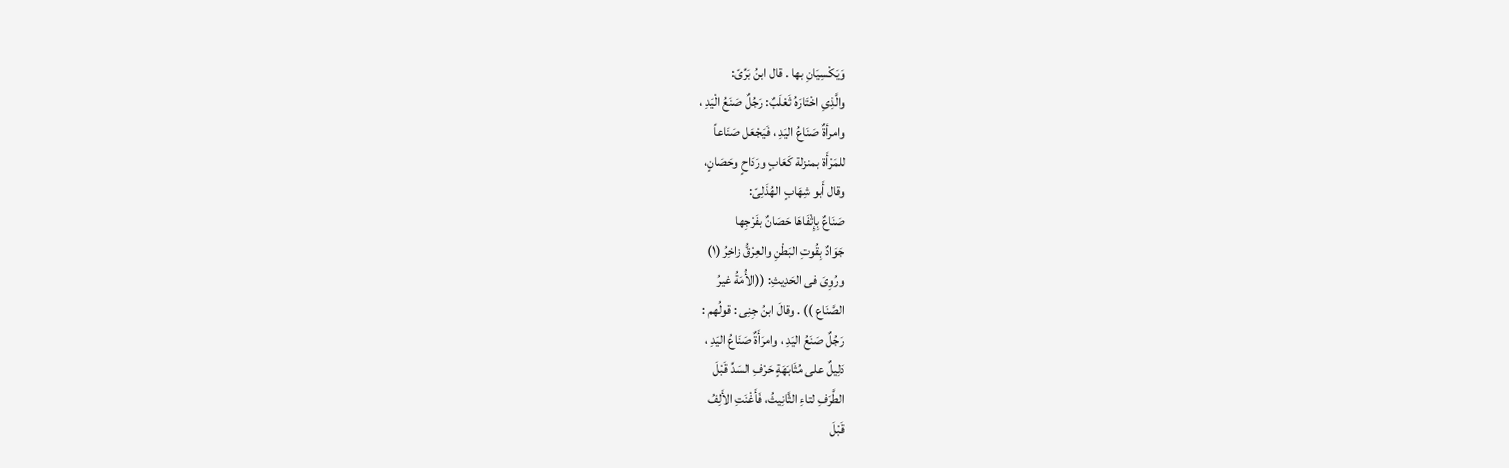وَيَكْسِيَانِ بها . قال ابنُ بَرِّىّ:
والَّذِىِ اخْتَارَهُ ثَعْلَبٌ: رَجُلٌ صَنَعُ الْيَدِ ،
وامرأةٌ صَنَاعُ اليَدِ ، فَيَجْعَل صَنَاعاً
للمَرْأَة بمنزلة كَعَابٍ ورَدَاحٍ وحَصَانٍ،
وقال أَبو شِهَابٍ الهُذَلِىّ:
صَنَاعٌ بِإِثْفَاهَا حَصَانٌ بفَرْجِها
جَوَادٌ بِقُوتِ البَطْنِ والعِرْقُّ زاخِرُ (١)
ورُوِىَ فى الحَدِيثِ: ((الأُمَةُ غيرُ
الصَّنَاع )) . وقالَ ابنُ جِنِى : قولُهم :
رَجُلٌ صَنَعُ اليَدِ ، وامرَأَةٌ صَنَاعُ اليَدِ ،
دَلِيلٌ على مُثَابَهَةٍ حَرْفِ السَدِّ قَبْلَ
الطَّرَفِ لتاءِ الثَّانِيثُ، فَأَغْنَتِ الأَلِفُ
قَبْلَ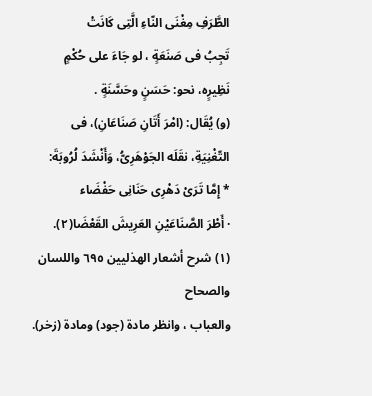الطَّرَفِ مِغْنَى النّاءِ الَّتِى كَانَتْ
تَجِبُ فى صَنَعَةٍ ، لو جَاءَ على حُكْمٍ
نَظِيرٍه، نحو: حَسَنٍ وحَسَّنَةٍ .
(و) يُقَال: (امْرَ أَتَانِ صَنَاعَانِ)، فى
التّغْنِيَةِ، نقَلَه الجَوْهَرِىُّ، وَأَنْشَدَ لُرُوبَةَ:
* إِمَّا تَرَىْ دَهْرِى حَنَانِى حَفْضَاء
· أَطْرَ الصَّنَاعَيْنِ العَرِيشَ القَعْضَا(٢).
(١) شرح أشعار الهذليين ٦٩٥ واللسان والصحاح
والعباب ، وانظر مادة (جود) ومادة (زخر).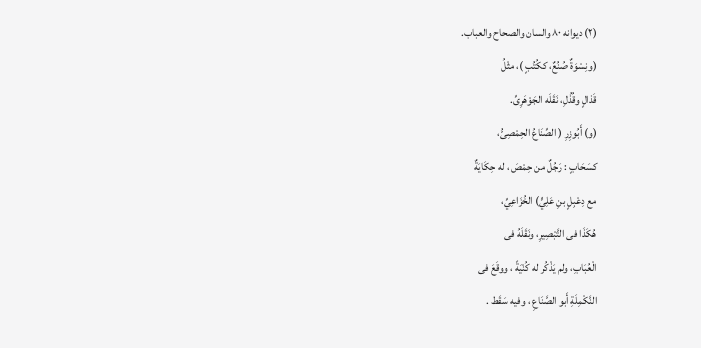(٢) ديوانه ٨٠ والسان والصحاح والعباب.
(ونِسْوَةٌ صُنُعٌ، ككُتُبٍ )، مثْلُ
قَذالٍ وقُذُلِ، نَقَلَه الجَوْهَرِىِّ.
(و) أَبُوزِرِ ( الصِّنَاعُ الحِمْصِىُّ،
كسَحَابٍ : رَجُلٌ من حِمْصَ ، له حِكَايَةٌ
مع دِعْبِلٍ بنِ عَلِيٍّ) الخُزَاعِيِّ،
هُكَذَا فى التَّبْصِيرِ، ونَقَلَهُ فى
الْعُبَابِ، ولم يَذْكُر له كُنْيَةً ، ووقَعَ فى
النَّكْمِلَةِ أَبو الصَّنَاعِ ، وفيه سَقَط .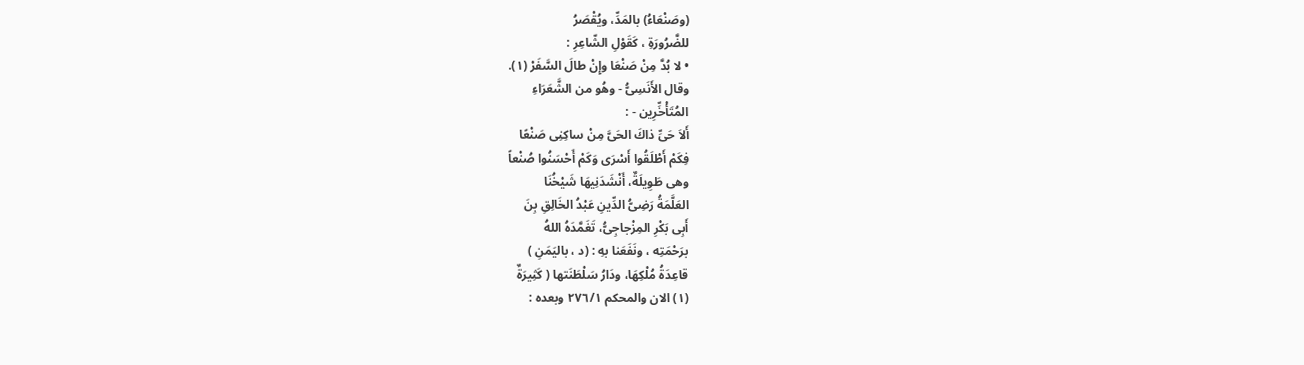(وصَنْعَاءُ) بالمَدِّ، ويُقْصَرُ
للضَّرُورَةِ ، كَقَوْلِ الشّاعِرِ :
• لا بُدَّ مِنْ صَنْعَا وإِنْ طالَ السَّفَرْ (١).
وقال الأَنَسِىُّ - وهُو من الشَّعَرَاءِ
المُتَأْخِّرِين - :
أَلاَ حَىِّ ذاكَ الحَىَّ مِنْ ساكِنِى صَنْعًا
فِكَمْ أَطْلَقُوا أَسْرَى وَكَمْ أَحْسَنُوا صُنْعاً
وهى طَوِيلَةٌ، أَنْشَدَنِيهَا شَيْخُنَا
العَلَّمَةُ رَضِىُّ الدِّينِ عَبْدُ الخَالِقِ بِنَ
أَبِى بَكْرِ المِزْجاجِىُّ، تَغَمَّدَهُ اللهُ
برَحْمَتِه ، ونَفَعَنا بهِ : (د ، باليَمَنِ )
قاعِدَةُ مُلْكِهَا، ودَارُ سَلْطَنَتها ( كَثِيرَةٌ
(١) الان والمحكم ٢٧٦/١ وبعده :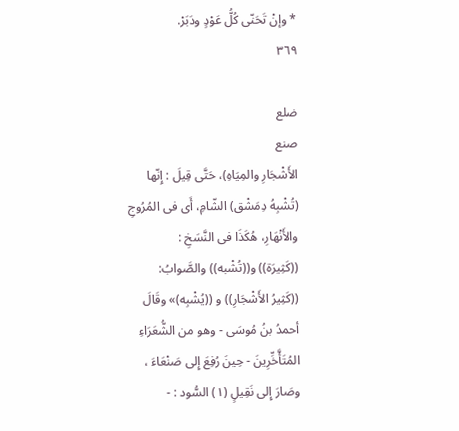* وإنْ تَحَنّى كُلُّ عَوْدٍ ودَبَرْ.
٣٦٩

ضلع
صنع
الأَشْجَارِ والمِيَاهِ)، حَتَّى قِيلَ : إِنّها
(تُشْبِهُ دِمَشْق) الشّامِ، أَى فى المُرُوجِ
والأَنْهَارِ، هُكَذَا فى النَّسَخِ :
((كَثِيرَة)) و((تُشْبه)) والصَّوابُ:
((كَثِيرُ الأَشْجَارِ)) و ((يُشْبِه)» وقَالَ
أحمدُ بنُ مُوسَى - وهو من الشُّعَرَاءِ
المُتَأَّخِّرِينَ - حِينَ رُفِعَ إِلى صَنْعَاءَ ،
وصَارَ إِلى نَقِيلٍ (١) السُّود : -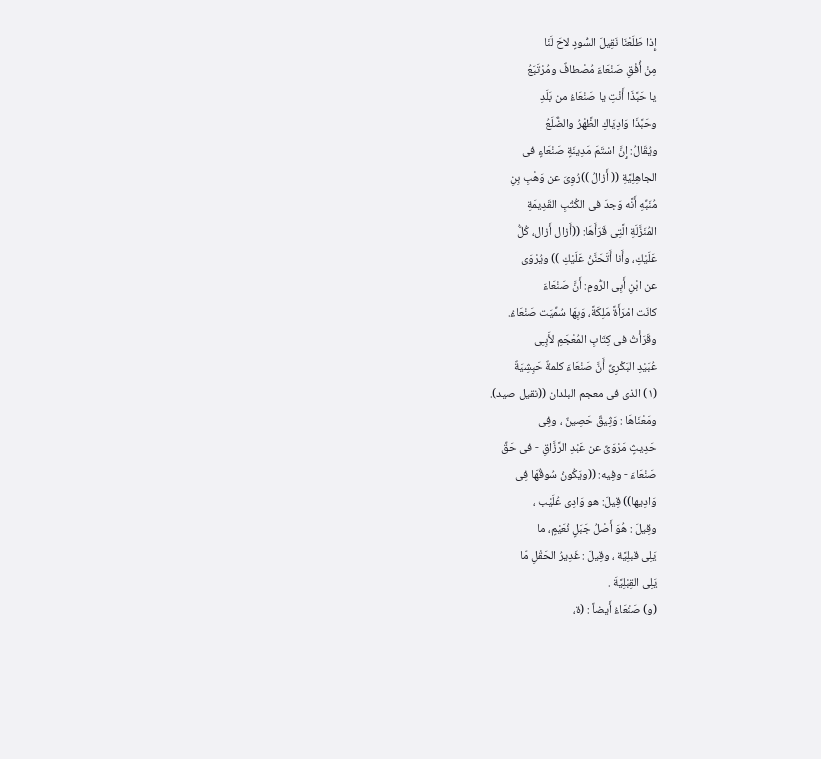إِذا طَلَعْنَا نَقِيلَ السُّودٍ لاحَ لَنَا
مِنْ أُفْقِ صَنْعَاءَ مُصْطافٌ ومُرْتَبَعُ
يا حَبَّذَا أَنْتِ يا صَنْعَاءُ من بَلَدِ
وحَبَّذَا وَادِيَاكِ الظَّهْرُ والضٌّلَعُ
ويُقَالُ: إِنَّ اسْتَمَ مَدِينَةٍ صَنْعَاءٍ فى
الجاهِلِيَّةِ (( أَزالُ ))رُوِىَ عن وَهْبِ بِنِ
مُنَبِّهِ أَنَّه وَجدَ فى الكُتُبِ القَدِيمَةِ
المُنَزَّلَةِ الَّتِى قَرَأَهَا: ((أَزال أَزال، كُلُّ
عَلَيْكِ، وأَنا أَتَحَنَّنُ عَلَيْكِ )) ويُرْوَى
عن ابْنِ أَبِى الرُّومِ: أَنَّ صَنْعَاءَ
كانَت امْرَأَةً مَلِكَةً، وَبِهَا سُمِّيَت صَنْعَاءُ.
وقَرَأْتُ فى كِتَابِ المُعْجَمِ لأَبِـِى
عُبَيْدِ البَكْرِىِّ أَنَّ صَنْعَاءَ كلمةٌ حَبِشِيَةٌ
(١) الذى فى معجم البلدان ((نقيل صيد).
ومَعْنَاهَا : وَثِيقٌ حَصِينٌ ، وفِى
حَدِيثٍ مَرْوَىِّ عن عَبْدِ الرَّزَّاقِ - فى حَقِّ
صَنْعَاءَ - وفِيه: ((ويَكُونُ سُوقُهَا فِى
وَادِيها)) قِيلَ: هو وَادِى عُلَيْب ،
وقِيلَ : هُوَ أَصْلُ جَبَلٍ نُعَيْمٍ، ما
يَلِى قبلِيَّة ، وقِيلَ : غَدِيرُ الحَقْلِ مّا
يَلِى القِبْلِيَّةَ .
(و) صَنْعَاءُ أَيضاً : (ة،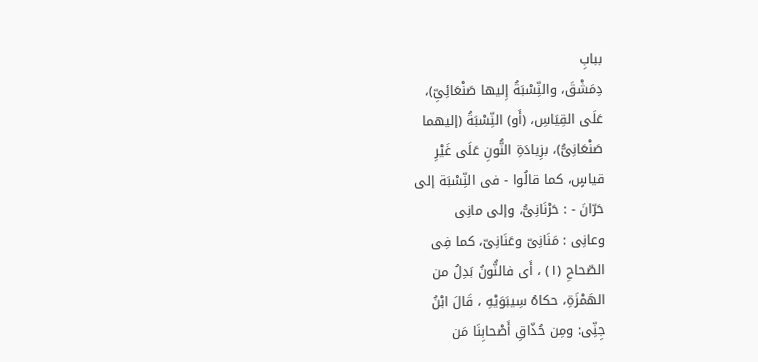ببابِ
دِمَشْقَ، والنِّسْبَةُ إِليها صَنْعَائِىِّ)،
عَلَى القِيَاسِ، (أَو) النِّسْبَةُ (إليهما
صَنْعَانِىُّ)، بزِيادَةِ النُّونِ عَلَى غَيْرِ
قياسٍ، كما قالُوا - فى النِّسْبَة إلى
حَرّانَ - : حَرْنَانِىُّ، وإلى مانِى
وعانِى : مَنَانِىّ وعَنَانِىّ، كما فِى
الصّحاحِ (١) ، أَى فالنُّونُ بَدِلُ من
الهَمْزَةِ، حكاهُ سِيبَوَيْهِ ، قَالَ ابْنُ
جِنِّى: ومِن حُذّاقِ أَصْحابِنَا مَن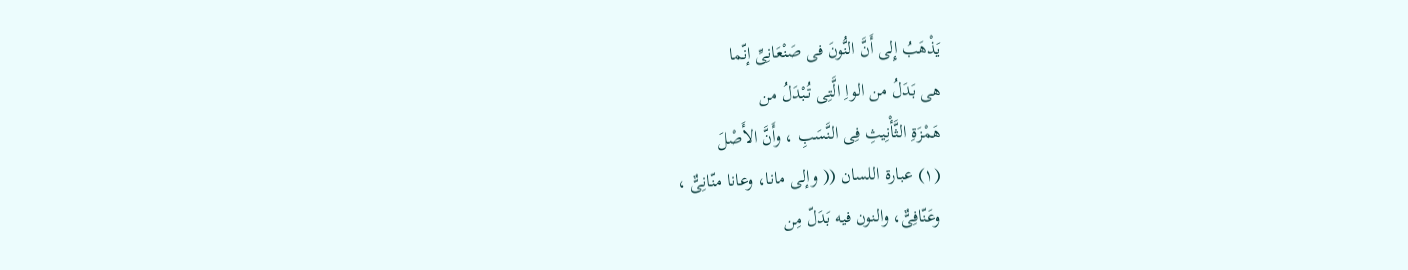يَذْهَبُ إِلى أَنَّ النُّونَ فى صَنْعَانِىِّ إنّما
هى بَدَلُ من الواِ الَّتِى تُبْدَلُ من
هَمْزَةِ الثَّأْنِيثِ فِى النَّسَبِ ، وأَنَّ الأَصْلَ
(١) عبارة اللسان (( وإلى مانا، وعانا منّانِىٌّ ،
وعَنّافِىٌّ، والنون فيه بَدَلّ مِن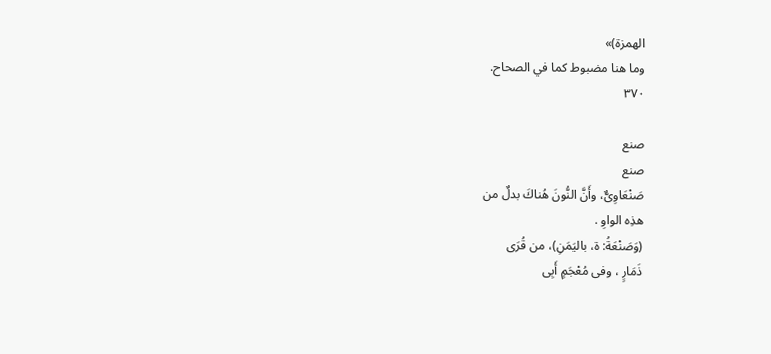الهمزة)»
وما هنا مضبوط كما في الصحاح.
٣٧٠

صنع
صنع
صَنْعَاوِىٌّ، وأَنَّ النُّونَ هُناكَ بدلٌ من
هذِه الواوِ .
(وَصَنْعَةُ: ة، باليَمَنِ)، من قُرَى
ذَمَارٍ ، وفى مُعْجَمٍ أَبِى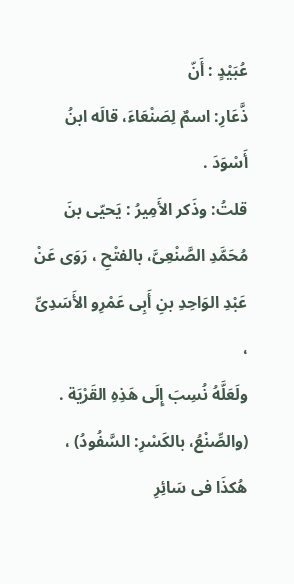عُبَيْدٍ : أَنّ
ذَّعَارِ: اسمٌ لِصَنْعَاءَ، قالَه ابنُ أَسْوَدَ .
قلتُ: وذَكر الأَمِيرُ : يَحيّى بنَ
مُحَمَّدِ الصَّنْعِىَّ، بالفتْحِ ، رَوَى عَنْ
عَبْدِ الوَاحِدِ بنِ أَبِى عَمْرِو الأَسَدِىِّ ،
ولَعَلَّهُ نُسِبَ إِلَى هَذِهِ القَرْيَة .
(والصِّنْعُ، بالكَسْرِ: السَّفُودُ) ،
هُكذَا فى سَائِرِ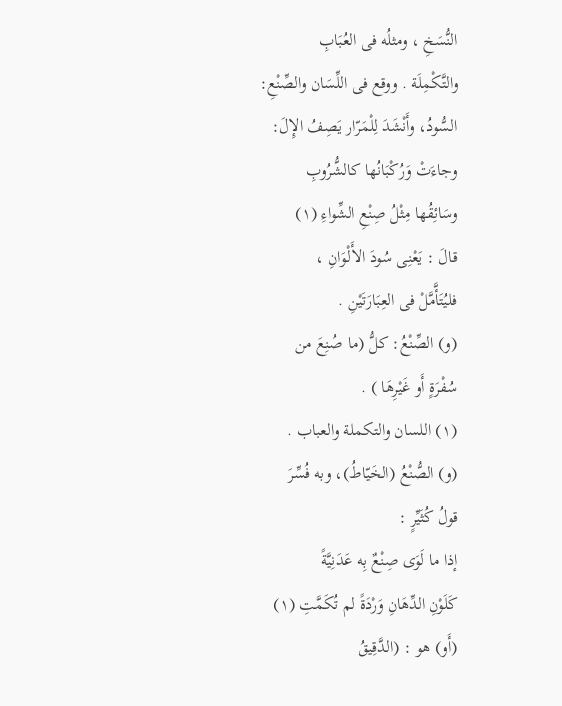النُّسَخِ ، ومثلُه فى العُبَابِ
والتَّكْمِلَة . ووقع فى اللِّسَان والصِّنْعِ:
السُّودُ، وأَنْشَدَ لِلْمَرّار يَصِفُ الإِلَ:
وجاءَتْ وَرُكْبَانُها كالشُّرُوبِ
وسَائِقُها مِثْلُ صِنْعِ الشِّواءِ (١)
قالَ : يَعْنِى سُودَ الأَلْوَانِ ،
فليُتَأَّمَّلْ فى العِبَارَتَيْنِ .
(و) الصِّنْعُ: كلُّ (ما صُنِعَ من
سُفْرَةٍ أَو غَيْرِهَا ) .
(١) اللسان والتكملة والعباب .
(و) الصُّنْعُ (الخَيّاطُ)، وبه فُسِّرَ
قولُ كُثَيِّرٍ :
إذا ما لَوَى صِنْعٌ بِه عَدَنِيَّةً
كَلَوْنِ الدِّهَانِ وَرْدَةً لم تُكَمَّتِ (١)
(أَو) هو : (الدَّقِيقُ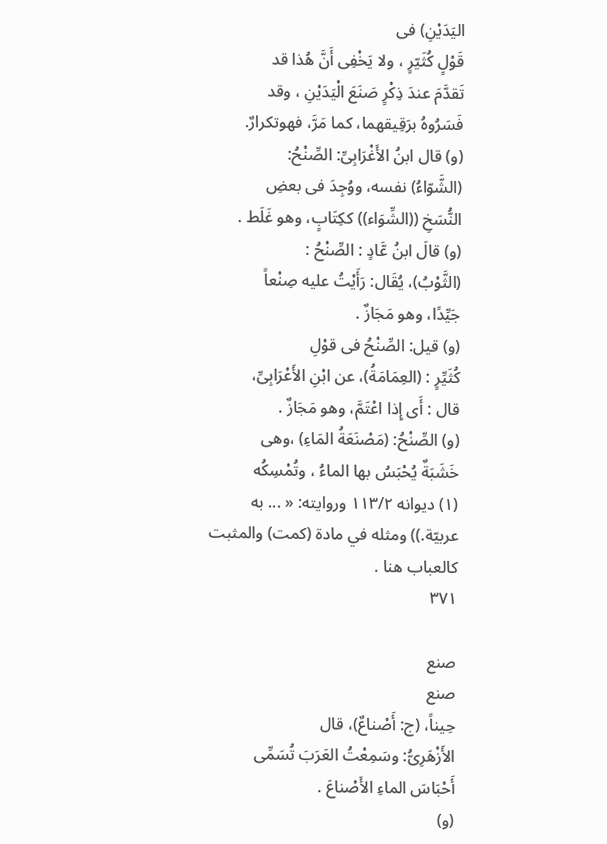اليَدَيْنِ) فى
قَوْلٍ كُثَيّرٍ ، ولا يَخْفِى أَنَّ هُذا قد
تَقدَّمَ عندَ ذِكْرٍ صَنَعَ الْيَدَيْنِ ، وقد
فَسَرُوهُ برَقِيقهما، كما مَرَّ، فهوتكرارٌ.
(و) قال ابنُ الأَغْرَابِىِّ: الصِّنْحُ:
(الشَّوّاءُ) نفسه، ووُجِدَ فى بعضِ
النُّسَخِ ((الشِّوَاء)) ككِتَابٍ، وهو غَلَط .
(و) قالَ ابنُ عَّادٍ : الصِّنْحُ :
(الثَّوْبُ)، يُقَال: رَأَيْتُ عليه صِنْعاً
جَيِّدًا، وهو مَجَازٌ .
(و) قيل: الصِّنْحُ فى قوْلِ
كُثَيِّرٍ : (العِمَامَةُ)، عن ابْنِ الأَعْرَابِىِّ،
قال : أَى إِذا اعْتَمَّ، وهو مَجَازٌ .
(و) الصِّنْحُ: (مَصْنَعَةُ المَاءِ) ،وهى
خَشَبَةٌ يُحْبَسُ بها الماءُ ، وتُمْسِكُه
(١) ديوانه ١١٣/٢ وروايته: « ... به
عربيّة.)) ومثله في مادة (كمت) والمثبت
كالعباب هنا .
٣٧١

صنع
صنع
حِيناً، (ج: أَصْناعٌ)، قال
الأَزْهَرِىُّ: وسَمِعْتُ العَرَبَ تُسَمِّى
أَحْبَاسَ الماءِ الأَصْناعَ .
(و)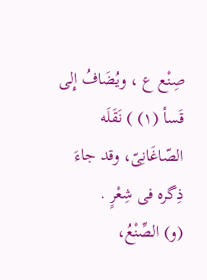صِنْع ع ، ويُضَافُ إِلى
قَسأ (١) ) نَقَلَه الصّاغَانِىّ، وقد جاءَ
ذِگره فی شِعْرٍ .
(و) الصِّنْعُ،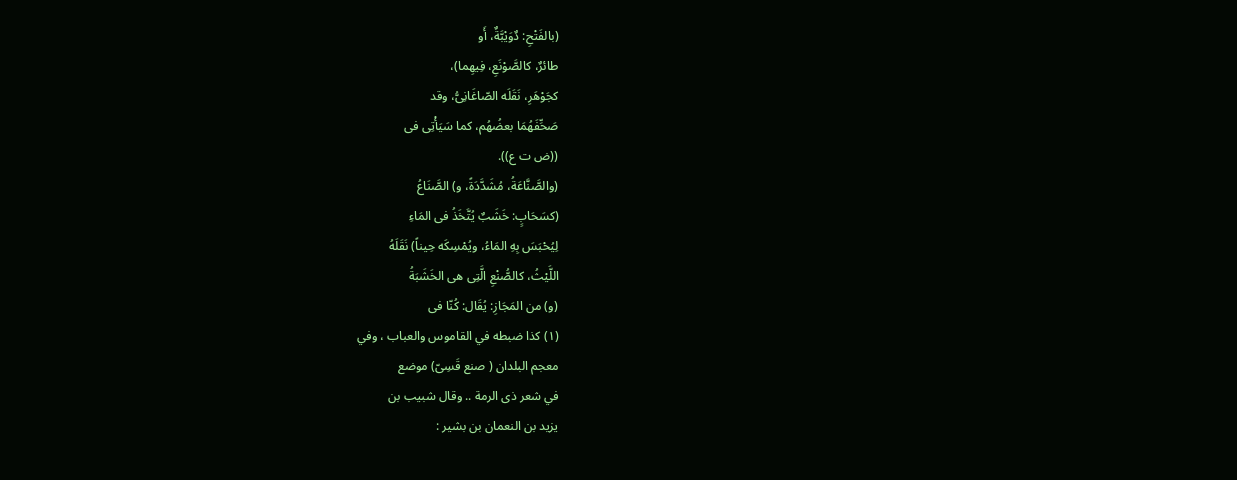(بالفَتْحِ: دٌوَيْبَّةٌ، أَو
طائرٌ، كالصَّوْنَعِ، فِيهِما)،
كجَوْهَرِ، نَقَلَه الصّاغَانِىُّ، وقد
صَحِّفَهُمَا بعضُهُم، كما سَيَأْتِى فى
((ض ت ع)).
(والصَّنَّاعَةُ، مُشَدَّدَةً، و) الصَّنَاعُ
(كسَحَابٍ: خَشَبٌ يُتَّخَذُ فى المَاءِ
لِيُحْبَسَ بِهِ المَاءُ، ويُمْسِكَه حِيناً) نَقَلَهُ
اللَّيْثُ، كالصُّنْعِ الَّتِى هى الخَشَبَةُ
(و) من المَجَازِ: يُقَال: كُنّا فى
(١) كذا ضبطه في القاموس والعباب ، وفي
معجم البلدان ( صنع قَسِىّ) موضع
في شعر ذى الرمة .. وقال شبيب بن
يزيد بن النعمان بن بشير :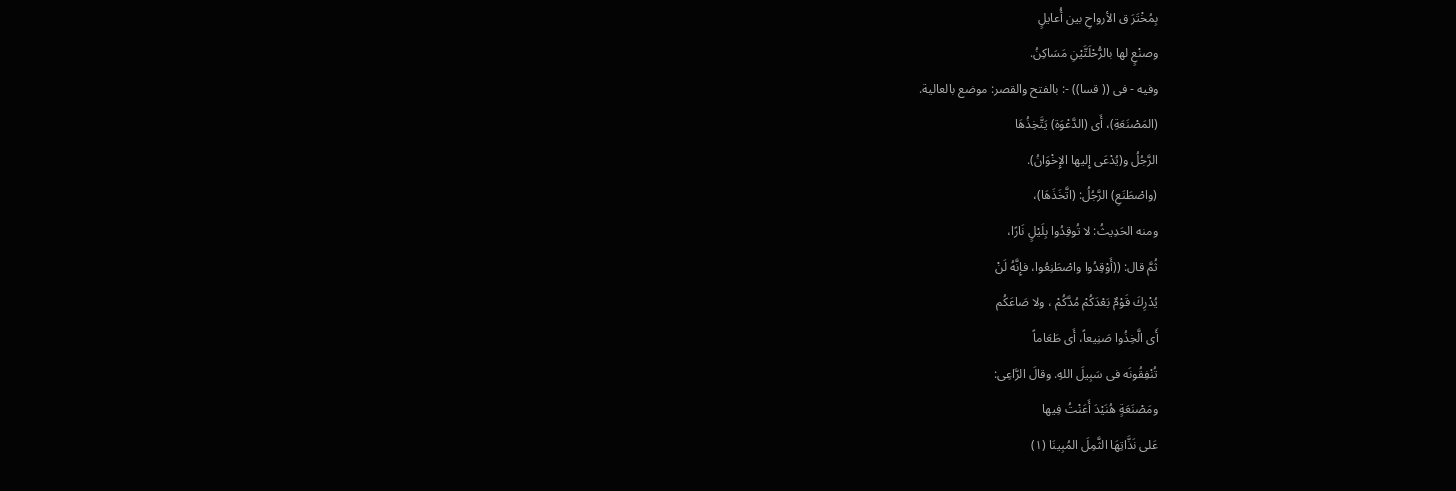بِمُخْتَرَ ق الأرواحِ بين أُعايلٍ
وصنْعٍ لها بالرُّحْلَتَّيْنِ مَسَاكِنُ.
وفيه - فى (( قسا)) -: بالفتح والقصر: موضع بالعالية.
(المَصْنَعَةِ)، أَى (الدَّعْوَة) يَتَّخِذُهَا
الرَّجُلُ و(يُدْعَى إِليها الإِخْوَانُ).
(واصْطَنَعِ) الرَّجُلُ: (اتَّخَذَهَا)،
ومنه الحَدِيثُ: لا تُوقِدُوا بِلَيْلٍ نَارًا،
ثُمَّ قال: ((أَوْقِدُوا واصْطَنِعُوا، فإِنَّهُ لَنْ
يُدْرِكَ قَوْمٌ بَعْدَكُمْ مُدَّكُمْ ، ولا صَاعَكُم
أَى الَّخِذُوا صَنِيعاً، أَى طَعَاماً
تُنْفِقُونَه فى سَبِيلَ اللهِ. وقالَ الرَّاعِى:
ومَصْنَعَةٍ هُنَيْدَ أَعَنْتُ فِيها
عَلى نَذَّاتِهَا الثَّمِلَ المُبِينَا (١)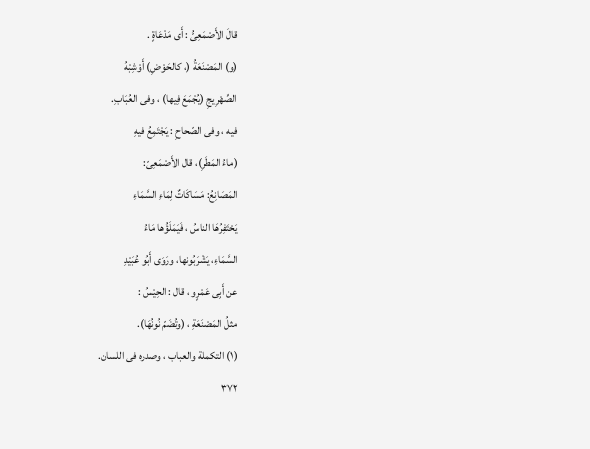قالَ الأَصْمَعِىُّ : أَى مَدْعَاةٍ .
(و) المَصْنَعَةُ (، كالحَوْضِ) أَوْشِبْهُ
الصِّهْرِيجِ (يُجْمَعَ فِيها) ، وفى العُبَابِ.
فيه ، وفى الصّحاحِ : يَجْتَمِعُ فيهِ
(ماءُ المَطَرِ)، قال الأَصْمَعِىّ:
المَصَانِعُ: مَسَاكَاتٌ لِمَاءِ السَّمَاءِ
يَحْتَفِرُهَا الناسُ ، فَيَمَلَؤُها مَاءُ
السَّمَاءِ، يَشْرَبُونها، ورَوَى أَبُو عُبَيْدِ
عن أَبِى عَمْرٍو ، قال : الحِيْسُ :
مثلُ المَصْنَعَةِ ، (وتُضَمّ نُونُهَا).
(١) التكملة والعباب ، وصدره فى اللسان.
٣٧٢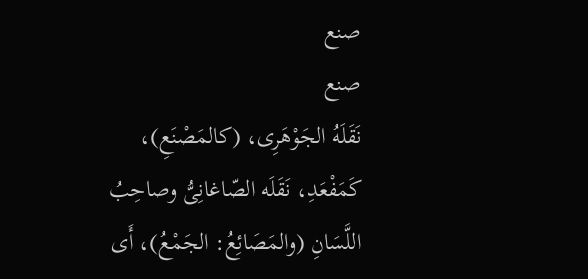صنع
صنع
نَقَلَهُ الجَوْهَرِى، (كالمَصْنَعِ)،
كَمَفْعَدِ، نَقَلَه الصّاغانِىُّ وصاحِبُ
اللَّسَانِ (والمَصَائِعُ: الجَمْعُ)، أَى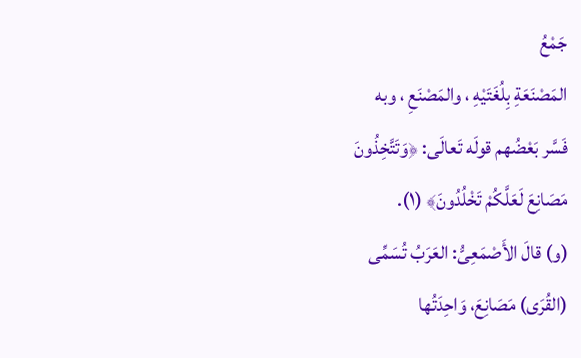جَمْعُ
المَصْنَعَةِ بِلُغَتَيْهِ ، والمَصْنَعِ ، وبه
فَسَّر بَعْضُهم قولَه تَعالَى: ﴿وَتَتَّخِذُونَ
مَصَانِعَ لَعَلَّكُمْ تَخْلُدُونَ﴾ (١).
(و) قالَ الأَصْمَعِىُّ: العَرَبُ تُسَمِّى
(القُرَى) مَصَانِعَ، وَاحِدَتُها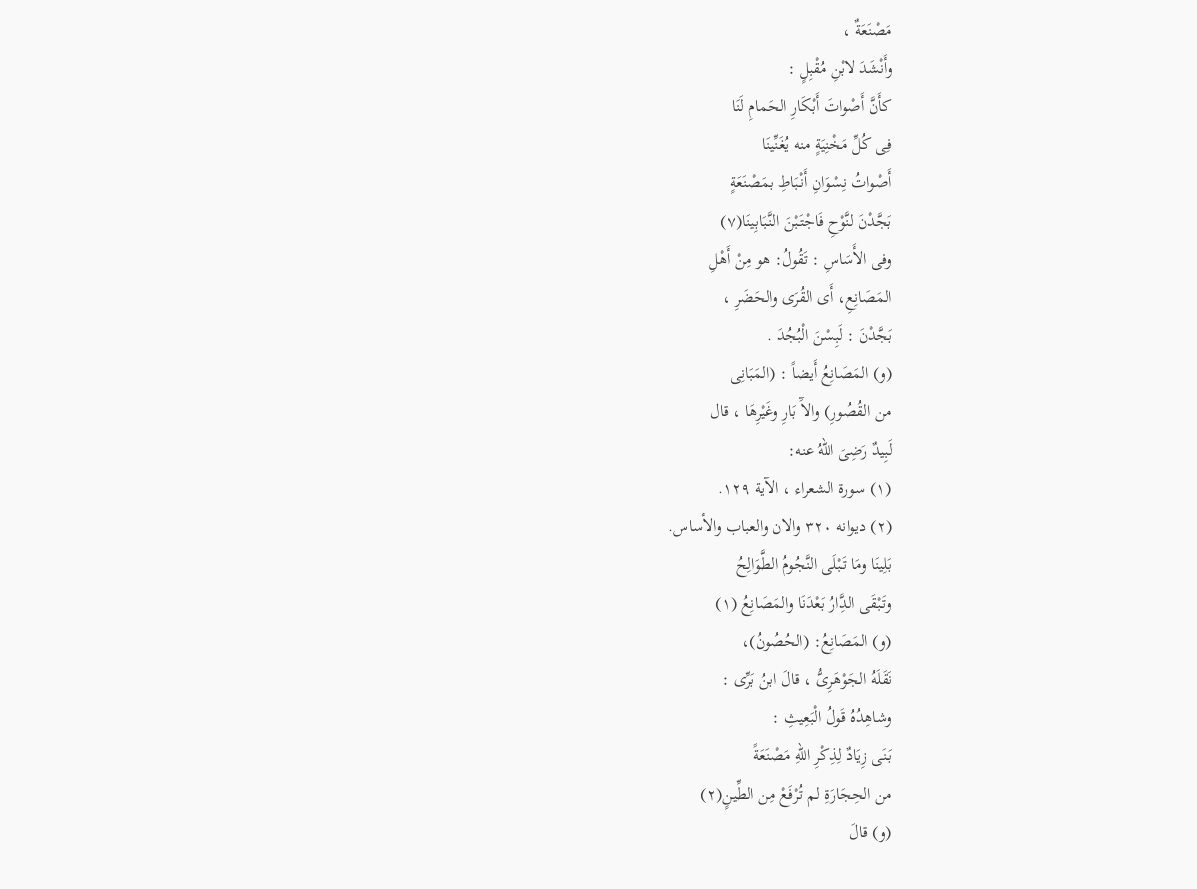مَصْنَعَةٌ ،
وأَنْشَدَ لابْنِ مُقْبِلٍ :
كأَنَّ أَصْواتَ أَبْكَارِ الحَمامِ لَنَا
فِى كُلِّ مَخْنِيَةٍ منه يُغَنِّينَا
أَصْواتُ نِسْوَانِ أَنْبَاطِ بمَصْنَعَةٍ
بَجَّدْنَ لنَّوْحِ فَاجْتَبْنَ النَّبَابِينَا(٧)
وفى الأَسَاسِ : تَقُولُ: هو مِنْ أَهْلِ
المَصَانِعِ، أَى القُرَى والحَضَرِ ،
بَجَّدْنَ : لَبِسْنَ الْبُجُدَ .
(و) المَصَانِعُ أَيضاً : (المَبَانِى
من القُصُورِ) والآَ بَارِ وغَيْرِهَا ، قال
لَبِيدٌ رَضِىَ اللهُ عنه:
(١) سورة الشعراء ، الآية ١٢٩.
(٢) ديوانه ٣٢٠ والان والعباب والأساس.
بَلِينَا ومَا تَبْلَى النَّجُومُ الطَّوَالِحُ
وتَبْقَى الدَِّارُ بَعْدَنَا والمَصَانِعُ (١)
(و) المَصَانِعُ: (الحُصُونُ)،
نَقَلَهُ الجَوْهَرِىُّ ، قالَ ابنُ بَرِّى :
وشاهِدُهُ قَولُ الْبَعِيثِ :
بَنَى زِيَادٌ لِذِكْرِ اللهِ مَصْنَعَةً
من الحِجَارَةِ لم تُرْفَعْ مِن الطِّينٍ(٢)
(و) قالَ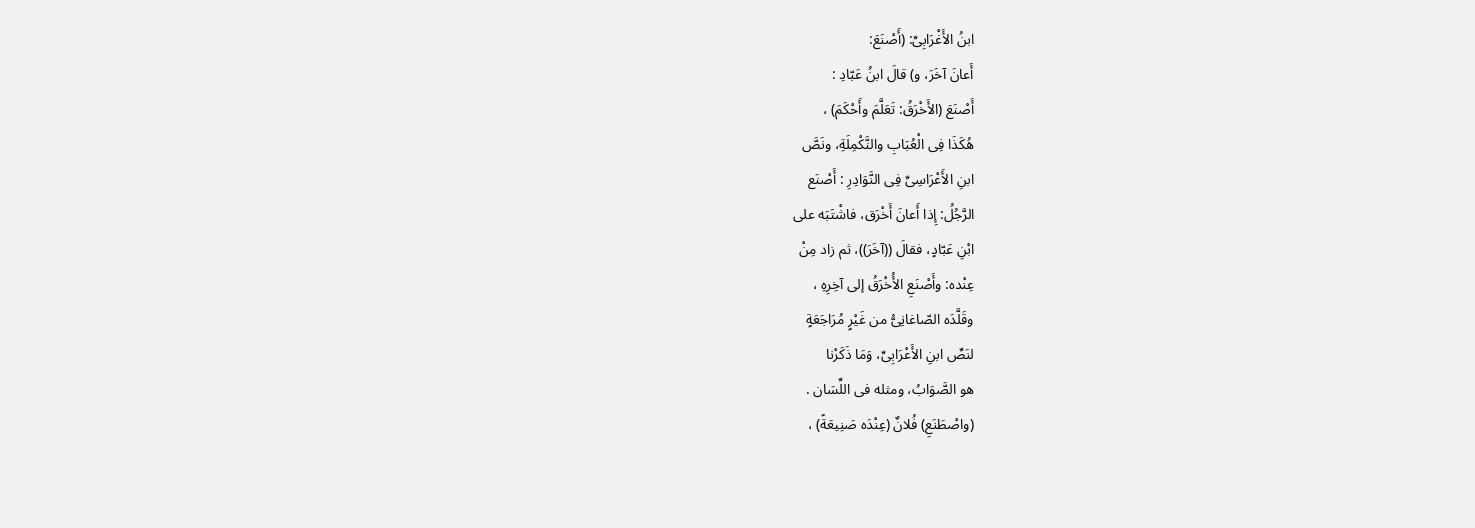ابنُ الأَغْرَابِىِّ: (أَصْنَعَ:
أَعانَ آخَرَ، و) قالَ ابنُ عَبّادِ :
أَصْنَعَ (الأَخْرَقُ: تَعَلَّمَ وأَحْكَمَ) ،
هُكَذَا فِى الْعُبَابِ والنَّكْمِلَةِ، ونَصَّ
ابنِ الأَعْرَاسِىِّ فِى النَّوَادِرِ : أَصْنَع
الرَّجُلُ: إِذا أَعانَ أَخْرَق، فاشْتَبَه على
ابْنِ عَبّادٍ، فقالَ ((آخَرَ))، ثم زاد مِنْ
عِنْده: وأَصْنَعِ الأُخْرَقُ إلى آخِرِهِ ،
وقَلَّدَه الصّاغانِىُّ من غَيْرٍ مُرَاجَعَةٍ
لنَصِّ ابنِ الأَعْرَابِىِّ، وَمَا ذَكَرْنا
هو الصَّوَابُ، ومثله فى اللِّسَان .
(واصْطَنَعِ) فُلانٌ (عِنْدَه صَنِيعَةً) ،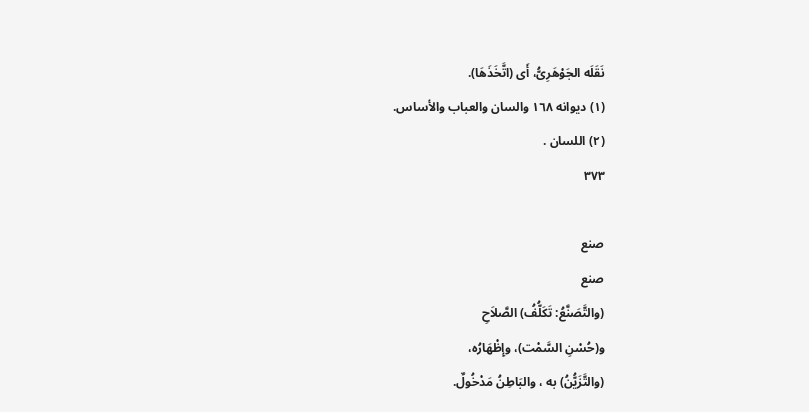نَقَلَه الجَوْهَرِىُّ، أَى (اتَّخَذَهَا).
(١) ديوانه ١٦٨ والسان والعباب والأساس.
(٢) اللسان .
٣٧٣

صنع
صنع
(والتَّصَنَّعُ: تَكَلُّفُ) الصَّلاَحِ
و(حُسْنِ السَّمْت)، وإِظْهَارُه،
(والتَّزَيُّنُ) به ، والبَاطِنُ مَدْخُولٌ.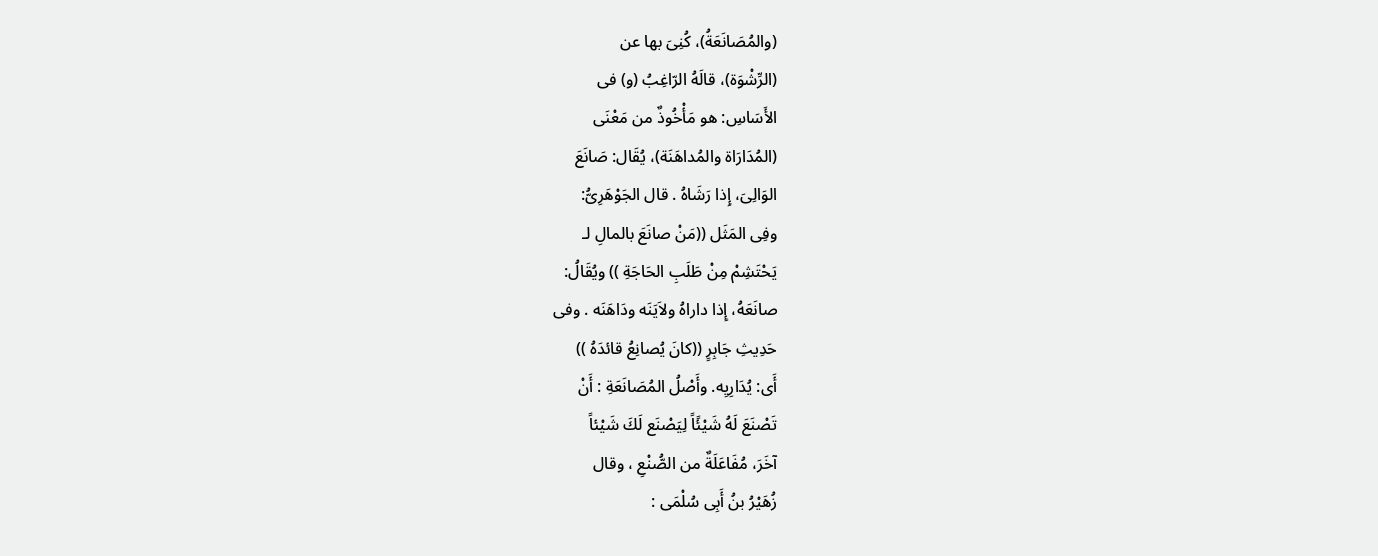(والمُصَانَعَةُ)، كُنِىَ بها عن
(الرِّشْوَة)، قالَهُ الرّاغِبُ (و) فى
الأَسَاسِ: هو مَأْخُوذٌ من مَعْنَى
(المُدَارَاة والمُداهَنَة)، يُقَال: صَانَعَ
الوَالِىَ، إِذا رَشَاهُ . قال الجَوْهَرِىُّ:
وفِى المَثَل ((مَنْ صانَعَ بالمالِ لـ
يَحْتَشِمْ مِنْ طَلَبِ الحَاجَةِ )) ويُقَالُ:
صانَعَهُ، إِذا داراهُ ولاَيَنَه ودَاهَنَه . وفى
حَدِيثِ جَابِرٍ ((كانَ يُصانِعُ قائدَهُ ))
أَى: يُدَارِيِه. وأَصْلُ المُصَانَعَةِ : أَنْ
تَصْنَعَ لَهُ شَيْئًاً لِيَصْنَع لَكَ شَيْئاً
آخَرَ، مُفَاعَلَةٌ من الصُّنْعِ ، وقال
زُهَيْرُ بنُ أَبِى سُلْمَى :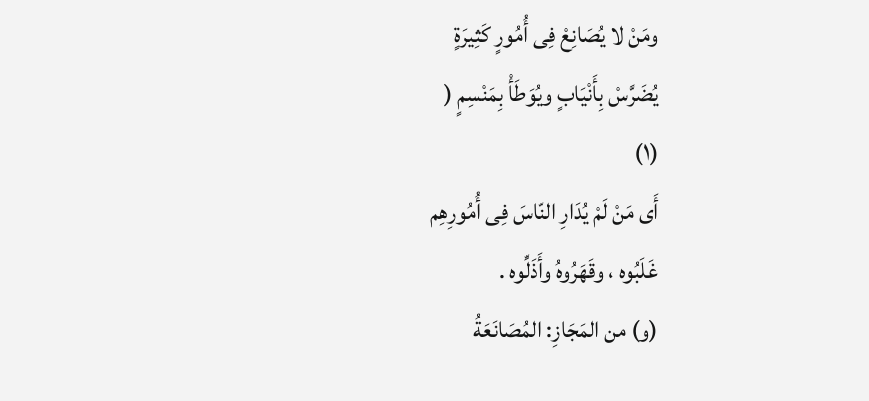ومَنْ لا يُصَانِعْ فِى أُمُورٍ كَثِيرَةٍ
يُضَرَّسْ بِأَنْيَابٍ ويُوَطَأْ بِمَنْسِمٍ (
(١)
أَى مَنْ لَمْ يُدَارِ النّاسَ فِى أُمُورِهِم
غَلَبُوه ، وقَهَرُوهُ وأَذَلِّوه .
(و) من المَجَازِ: المُصَانَعَةُ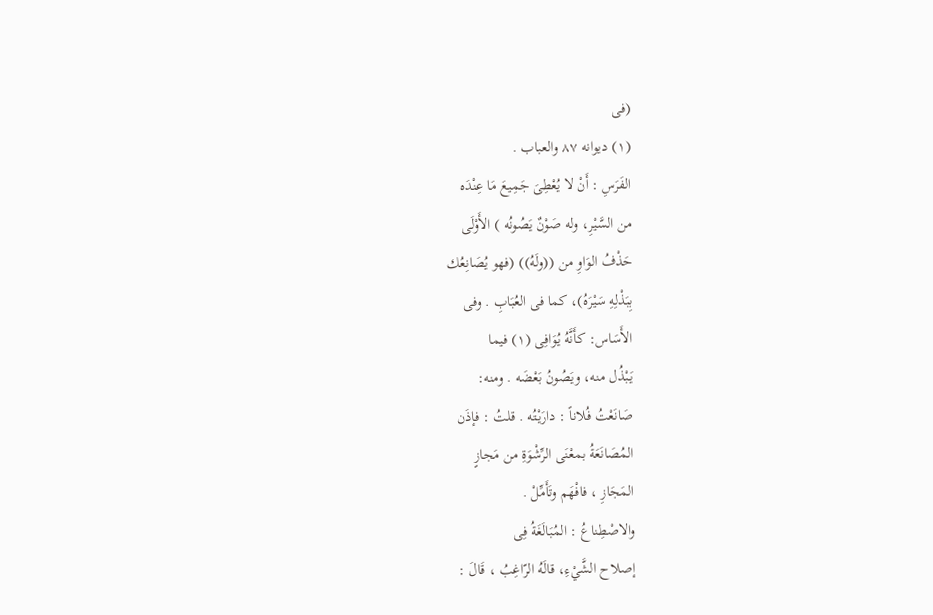(فى
(١) ديوانه ٨٧ والعباب .
الفَرَسِ : أَنْ لا يُعْطِىَ جَمِيعَ مَا عِنْدَه
من السَّيْرِ، وله صَوْنٌ يَصُونُه ) الأَوْلَى
حَذْفُ الوَاوِ من ((ولَهُ)) (فهو يُصَانِعُك
بِبَذْلِهِ سَيْرَهُ)، كما فى العُبَابِ . وفى
الأَسَاس: كأَنَّهُ يُوَافِى (١) فيما
يَبْذُل منه، ويَصُونُ بَعْضَه . ومنه:
صَانَعْتُ فُلاناً : دارَيْتُه . قلتُ : فإذَن
المُصَانَعَةُ بمعْنَى الرِّشْوَةِ من مَجازٍ
المَجَازِ ، فافْهَم وتَأَمِّلْ .
والاصْطِناعُ : المُبَالَغَةُ فِى
إصلاح الشَّيْءِ، قالَهُ الرّاغِبُ ، قَالَ :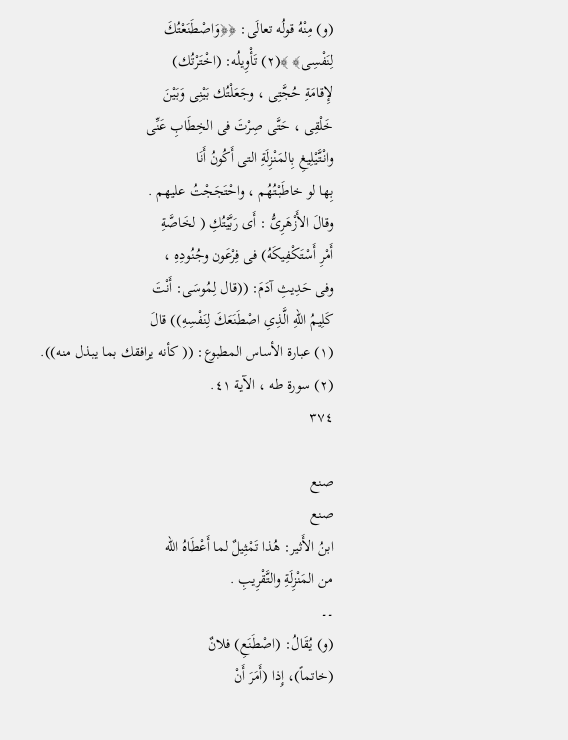(و) مِنْهُ قولُه تعالَى: ﴿﴿وَاصْطَنَعْتُكَ
لِنَفْسِى﴾ ﴾(٢) تَأْوِيلُه: (اخْتَرْتُك)
لإِقامَةِ حُجَّتِى ، وجَعَلْتُك بَيْنِى وَبَيْنَ
خَلْقِى ، حَتَّى صِرْتَ فى الخِطَابِ عَنِّى
وانْتَّيْلِيغِ بِالمَنْزِلَةِ التى أَكُونُ أَنَا
بِها لو خاطَبْتُهُم ، واحْتَجَجْتُ عليهم .
وقالَ الأَزْهَرِىُّ : أَى رَبَّيْتُكِ ( لخَاصَّةِ
أَمْرِ أَسْتَكْفِيكَهُ) فی فِرْعَون وجُنُودِهِ ،
وفى حَدِيثِ آدَمَ: ((قال لِمُوسَى: أَنْتَ
كَلِيمُ اللّهِ الَّذِىِ اصْطَنَعَكَ لِنَفْسِهِ)) قالَ
(١) عبارة الأساس المطبوع: (( كأنه يرافقك بما يبذل منه)).
(٢) سورة طه ، الآية ٤١.
٣٧٤

صنع
صنع
ابنُ الأَثير: هُذا تَمْثِيلٌ لما أَعْطَاهُ الله
من المَنْزِلَةِ والتَّقْرِيبِ .
۔۔
(و) يُقَالُ: (اصْطَنَعِ) فلانٌ
(خاتماً)، إِذا (أَمَرَ أَنْ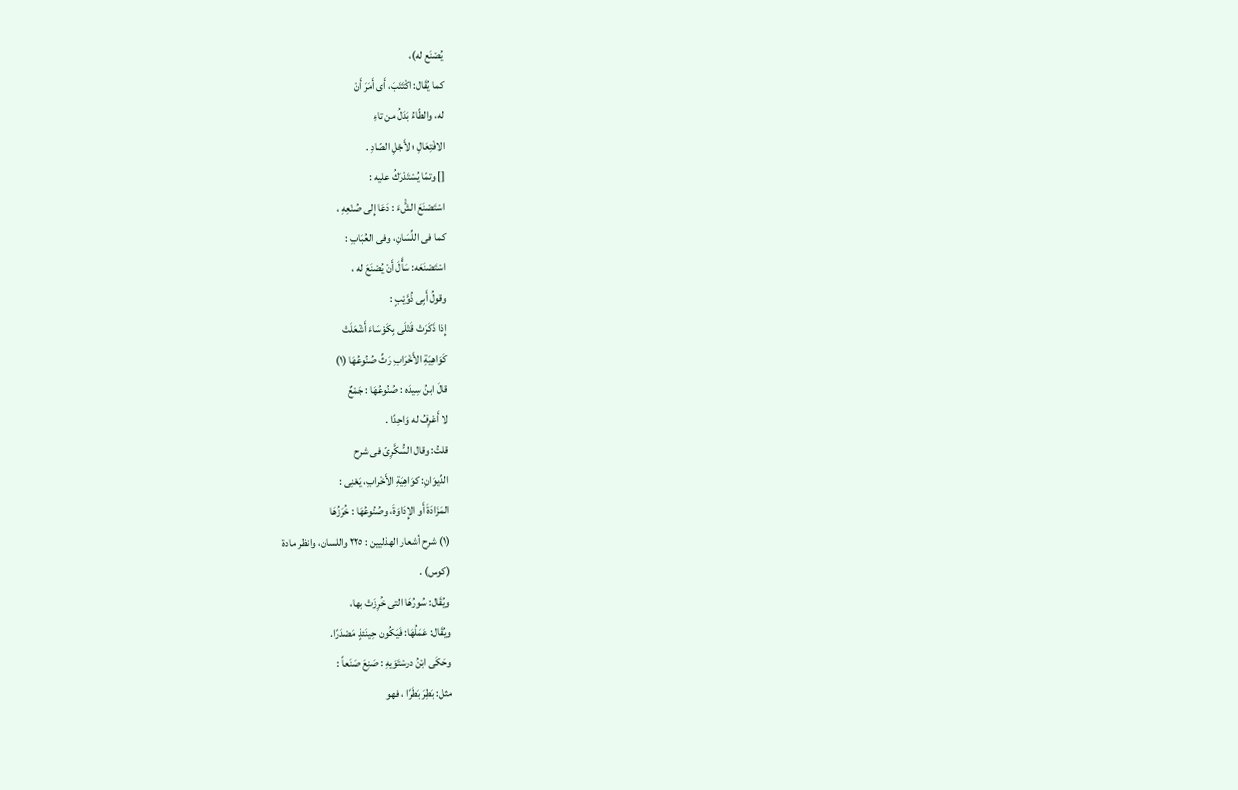يُصْنَع له)،
كما يُقَال: اكْتَتَبَ، أَى أَمَرَ أَنْ
له، والطّاءُ بَدَلُ من تاءِ
الافْتِعَالِ ؛ لأَجْلِ الصّادِ .
[] وتمّا يُسْتَدْرَكُ عليه :
اسْتَصْنَعَ الشَّْءَ : دَعَا إِلى صُنْعِهِ ،
كما فى اللِّسَانِ، وفى العُبَابِ :
اسْتَصْنَعَه: سَأَّلَ أَنْ يُصْنَعَ له ،
وقولُ أَبِى ذُوَّيْبٍ :
إِذا ذَكَرَتْ قَتْلَى بِكَوْسَاءَ أَشْعَلَتْ
كَوَاهِيَةِ الأَخْرَابِ رَثِّ صُنُوعُهَا (١)
قالَ ابنُ سِيدَه : صُنُوعُهَا : جَمْعٌ
لا أَعْرِفُ له وَاحِدًا .
قلتُ: وقال السُّكَّرِىّ فى شرح
الدِّيوَانِ: كوَاهِيَةِ الأَخْرابِ، يَعْنِى :
المَزَادَةَ أَو الإِدَاوَةَ، وصُنُوعُهَا : خُرَزُهَا
(١) شرح أشعار الهذليين : ٢٢٥ واللسان، وانظر مادة
(كوس) .
ويُقَال: سُورُهَا التى خُرِزَتْ بها،
ويُقَال: عَمَلُهَا: فَيَكُون حِينَئذٍ مَصْدَرًا.
وحَكَى ابْنُ درسْتَوَيهِ : صَنِعَ صَنَعاً :
مثل: بَطِرَ بَطَرًا ، فهو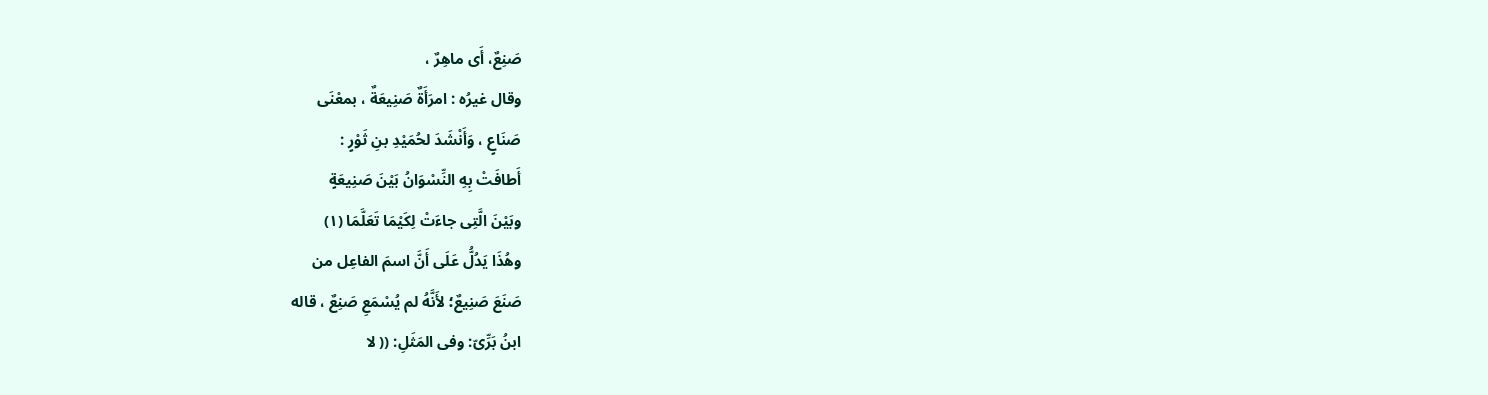صَنِعٌ، أَى ماهِرٌ ،
وقال غيرُه : امرَأَةٌ صَنِيعَةٌ ، بمعْنَى
صَنَاعٍ ، وَأَنْشَدَ لحُمَيْدِ بنِ ثَوْرٍ :
أَطافَتْ بِهِ النِّسْوَانُ بَيْنَ صَنِيعَةٍ
وبَيْنَ الَّتِى جاءَتْ لِكَيْمَا تَعَلَّمَا (١)
وهُذَا يَدُلُّ عَلَى أَنَّ اسمَ الفاعِل من
صَنَعَ صَنِيعٌ؛ لأَنَّهُ لم يُسْمَعِ صَنِعٌ ، قاله
ابنُ بَرِّىّ: وفى المَثَلِ: (( لا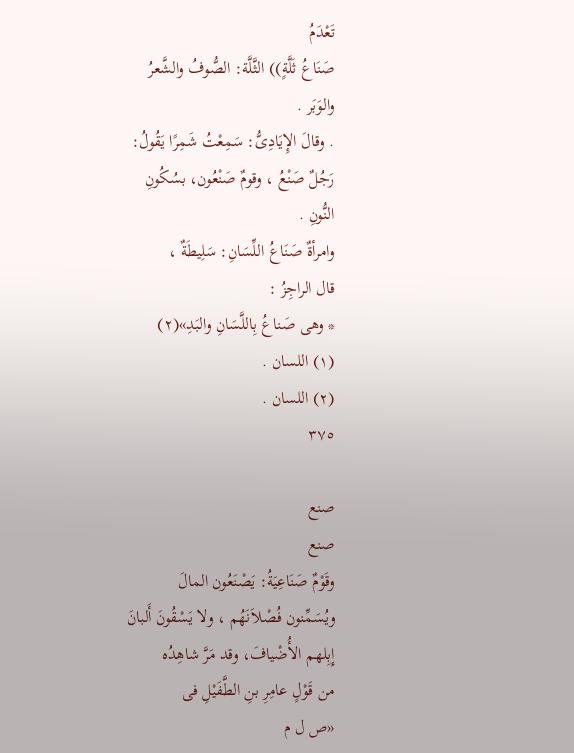تَعْدَمُ
صَنَاعُ ثَلَّةٍ)) الثَّلَّة: الصُّوفُ والشَّعرُ
والوَبَر .
. وقالَ الإِيَادِىُّ: سَمِعْتُ شَمِرًا يَقُولُ:
رَجُلٌ صَنْعُ ، وقومٌ صَنْعُون، بسُكُونِ
النُّونِ .
وامرأةٌ صَنَاعُ اللِّسَانِ: سَلِيطَةٌ ،
قال الراجِزُ :
* وهى صَناعُ بِاللَّسَانِ والبَدِ»(٢)
(١) اللسان .
(٢) اللسان .
٣٧٥

صنع
صنع
وقَوْمٌ صَنَاعِيَةُ: يَصْنَعُون المالَ
ويُسَمِّنون فُصْلاَنَهُم ، ولا يَسْقُونَ أَلبانَ
إِبِلهم الأُضْيافَ، وقد مَرَّ شاهِدُه
من قَوْلٍ عامِرِ بنِ الطَّفَيْلِ فى
«ص ل م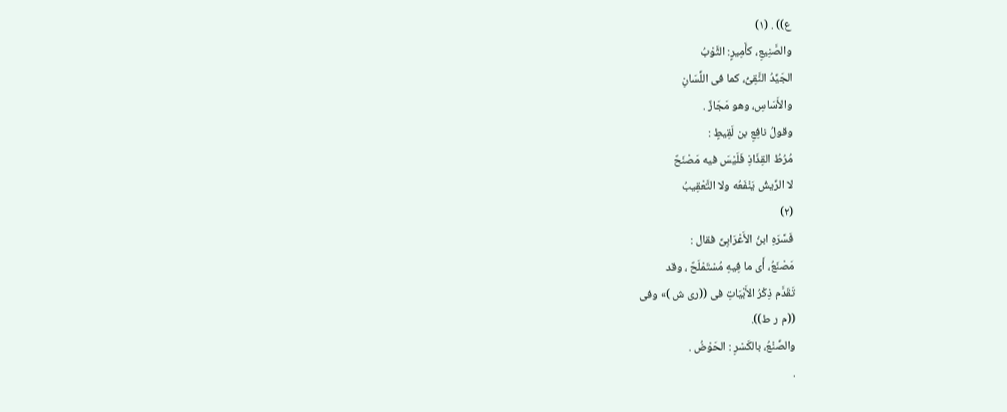ع)) . (١)
والصَّنِيعِ، كأَمِيرٍ: الثَّوْبُ
الجَيِّدُ النَّقِىُّ، كما فى اللِّسَانِ
والأَسَاسِ، وهو مَجَازٌ .
وقولُ نافِعِ بن لَقِيطٍ :
مُرُطُ القِذَاذِ فَلَيْسَ فيه مَصْنَحٌ
لا الرِّيشُ يَنْفَعُه ولا التَّعْقِيبُ
(٢)
فَسَّرَهِ ابنُ الأَعْرَابِىِّ فقال :
مَصْنَعُ، أَى ما فِيهِ مُسْتَمْلَحٌ ، وقد
تَقَدَّم ذِكْرُ الأَبْیَاتِ فی ((ری ش )» وفى
((م ر ط)).
والصِّنْعُ، بالكَسْرِ : الحَوْضُ .
.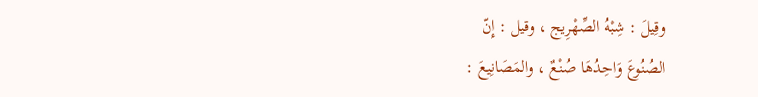وقِيلَ : شِبْهُ الصِّهْرِيج ، وقيل : إِنّ
الصُنُوعَ وَاحِدُهَا صُنْعٌ ، والمَصَانِيعَ :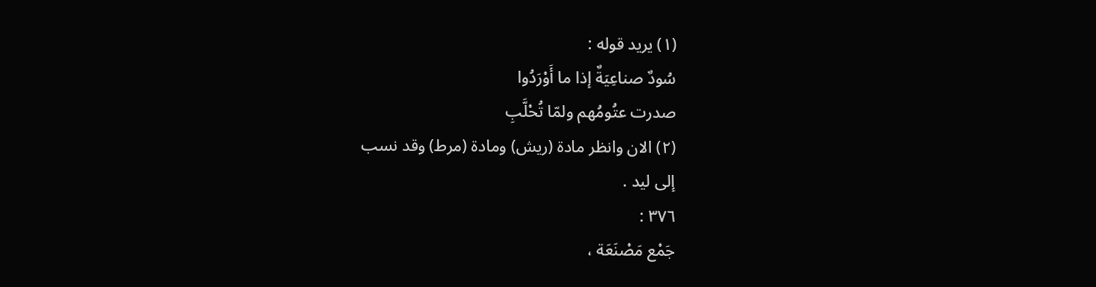(١) يريد قوله :
سُودٌ صناعِيَةٌ إذا ما أَوْرَدُوا
صدرت عتُومُهم ولمّا تُحْلَّبِ
(٢) الان وانظر مادة (ريش) ومادة (مرط) وقد نسب
إلى ليد .
٣٧٦ :
جَمْع مَصْنَعَة ،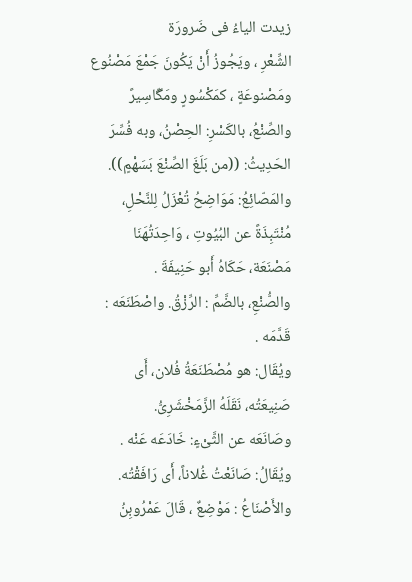زيدت الياءُ فى ضَرورَة
الشِّعْرِ ، ويَجُوزُ أَنْ يَكُونَ جَمْعَ مَصْنُوع
ومَصْنوعَةٍ ، كمَكْسُورٍ ومَگّاسِیرً
والصِّنْعُ، بالكَسْرِ: الحِصْنُ، وبه فُسِّرَ
الحَدِيثُ: ((من بَلَغَ الصِّنْعَ بَسَهْمٍ)).
والمَصّائِعُ: مَوَاضِحُ تُعْزَلُ لِلنَّحْلِ،
مُنْتَبِذَةً عن البُيُوتِ ، وَاحِدَتُهَنَا
مَصْنَعَة، حَكَاهُ أَبو حَنِيفَةَ .
والصُّنْعِ، بالضَّمِّ : الرِّزْقُ. واصْطَنَعَه :
قَدَّمَه .
ويُقَال: هو مُصْطَنَعَةُ فُلان، أَى
صَنِيعَتُه، نَقَلَهُ الزَّمَخْشَرِىُّ.
وصَانَعَه عن الثَّىْءٍ: خَادَعَه عَنْه .
ويُقَالُ: صَانَعْتُ غُلاناً، أَى رَافَقْتُه.
والأَصْنَاعُ : مَوْضِعٌ ، قَالَ عَمْرُوبِنُ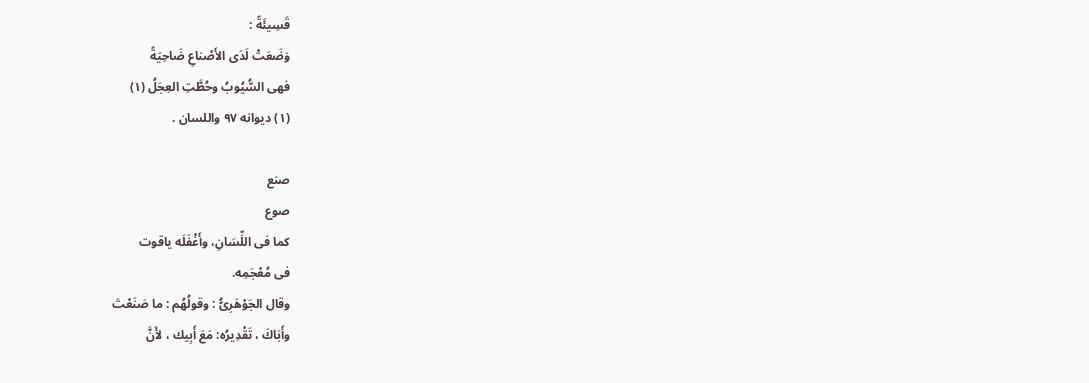قَسِيئَةً :
وَضَعَتْ لَدَى الأَصْناعِ ضَاحِيَةً
فهى السُّيُوبُ وحُطَّتِ العِجَلُ (١)
(١) ديوانه ٩٧ واللسان .

صنع
صوع
كما فى اللِّسَانِ، وأَغْفَلَه ياقوت
فى مُعْجَمِه.
وقال الجَوْهَرِىُّ : وقولُهُم : ما صَنَعْتَ
وأَبَاكَ ، تَقْدِيرُه: مَعَ أَبِيك ، لأَنَّ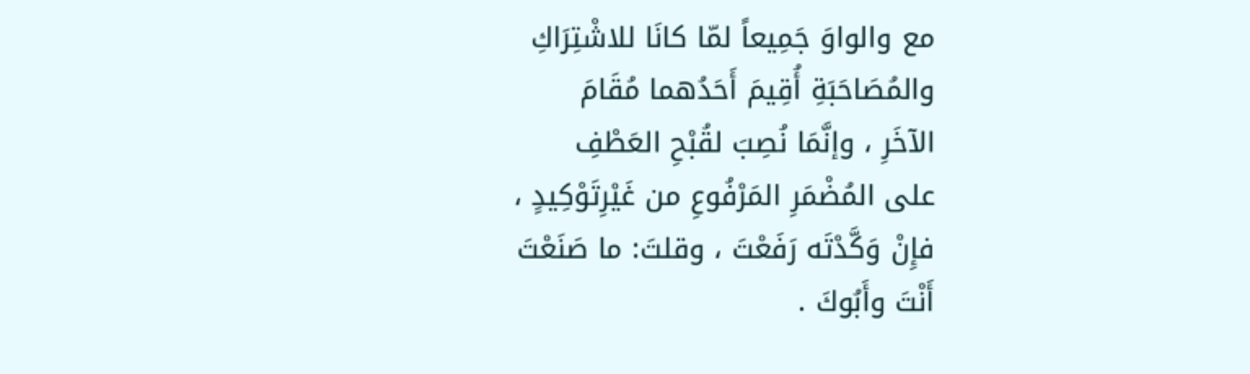مع والواوَ جَمِيعاً لمّا كانَا للاشْتِرَاكِ
والمُصَاحَبَةِ أُقِيمَ أَحَدُهما مُقَامَ
الآخَرِ ، وإنَّمَا نُصِبَ لقُبْحِ العَطْفِ
على المُضْمَرِ المَرْفُوعِ من غَيْرِتَوْكِيدٍ ،
فإِنْ وَكَّدْتَه رَفَعْتَ ، وقلتَ: ما صَنَعْتَ
أَنْتَ وأَبُوكَ .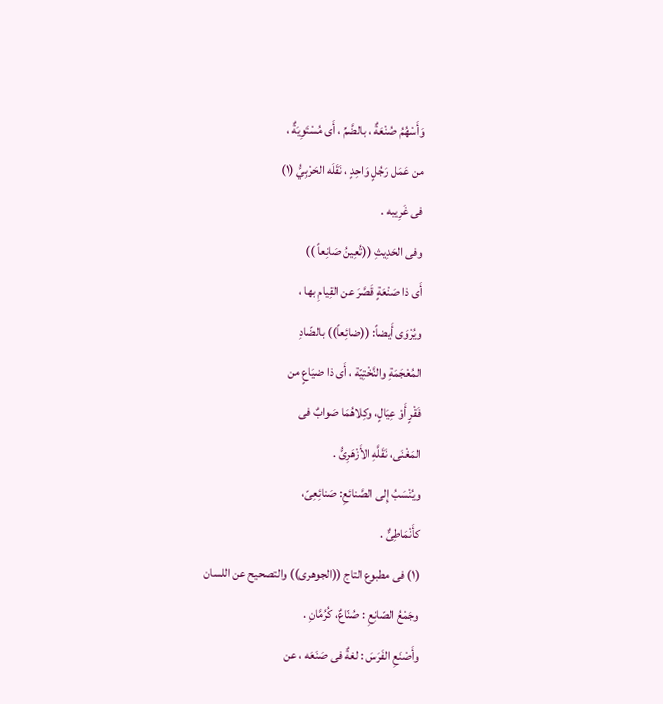وَأَسْهُمُ صُنْعَةٌ ، بالضَّمِّ ، أَى مُسْتَوِيَةٌ ،
من عَمَل رَجُلٍ وَاحِدٍ ، نَقَلَه الحَرْبِيُّ (١)
فى غَرِيبه .
وفى الحَدِيثِ ((تُعِينُ صَانِعاً ))
أَى ذا صَنْعَةٍ قَصَّرَ عن القِيامِ بها ،
ويُرْوَى أَيضاً: ((ضائِعاً)) بالضّادِ
المُعْجَمَةِ والنَّخْتِيّة ، أَی ذا ضيَاعٍ من
فَقْرٍ أَوْ عِيَالٍ، وكِلاهُمَا صَوابٌ فى
المَغْنَى، نَقَلَّهِ الأَزْهَرِىُّ .
ويُنْسَبُ إِلى الصَّنائعِ: صَنائِعِىّ،
كأَنْمَاطِىٌّ .
(١) فى مطبوع التاج ((الجوهرى)) والتصحيح عن اللسان
وجَمْعُ الصّانِعِ : صُنّاعٌ، كُرُمَّانِ .
وأَصْنَعِ الفَرَسَ : لغةٌ فى صَنَعَه ، عن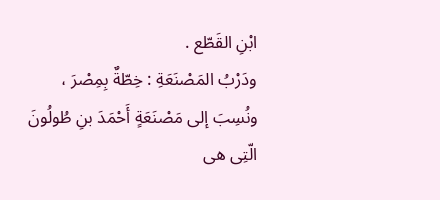ابْنِ القَطّع .
ودَرْبُ المَصْنَعَةِ : خِطّةٌ بِمِصْرَ ،
ونُسِبَ إلى مَصْنَعَةٍ أَحْمَدَ بنِ طُولُونَ
الّتِى هى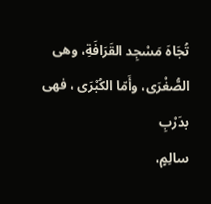تُجَاهَ مَسْجِد القَرَافَةِ، وهى
الصُّغْرَى، وأَمّا الكُبْرَى ، فهى بدَرْبِ
سالِمٍ،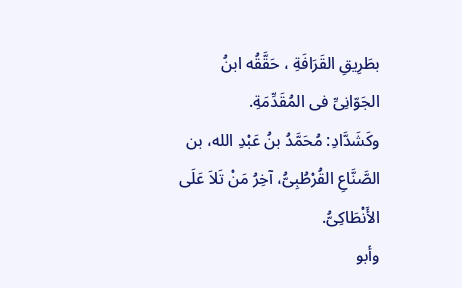بطَرِيقِ القَرَافَةِ ، حَقَّقُه ابنُ
الجَوّانِىِّ فى المُقَدِّمَةِ.
وكَشَدَّادِ: مُحَمَّدُ بنُ عَبْدِ الله، بن
الصَّنَّاعِ القُرْطُبِىُّ، آخِرُ مَنْ تَلاَ عَلَى
الأَنْطَاكِىُّ.
وأبو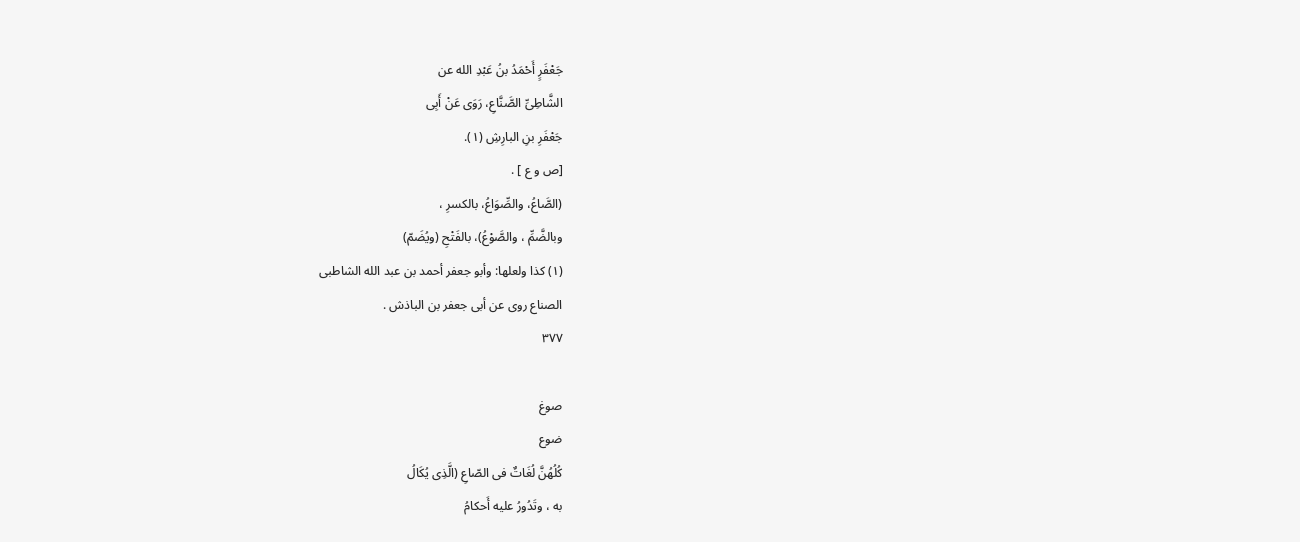جَعْفَرٍ أَحْمَدُ بنُ عَبْدِ الله عن
الشَّاطِىِّ الصَّنَّاعِ، رَوَى عَنْ أَبِى
جَعْفَرِ بنِ البارِشِ (١).
[ص و ع ] .
(الصَّاعُ، والصِّوَاعُ، بالكسرِ ،
وبالضَّمِّ ، والصَّوْعُ)، بالفَتْحِ (ويُضَمّ)
(١) كذا ولعلها: وأبو جعفر أحمد بن عبد الله الشاطبى
الصناع روى عن أبى جعفر بن الباذش .
٣٧٧

صوغ
ضوع
كُلُهُنَّ لُغَاتٌ فى الصّاعِ (الَّذِى يُكَالُ
به ، وتَدُورُ عليه أَحكامُ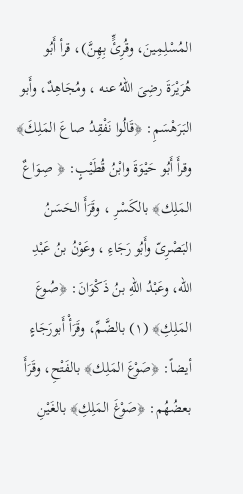المُسْلِمِينَ، وقُرِئٍّ بِهِنَّ)، قرأ أَبُو
هُرَيْرَةَ رضِىَ اللهُ عنه ، ومُجَاهِدٌ، وأَبو
البَرَهْسَمِ: ﴿قَالُوا نَفْقِدُ صاعَ المَلِكَ﴾
وقرأَ أَبُو حَيْوَةَ وابْنُ قُطَيْبٍ: ﴿ صِوَاعٌ
المَلِك﴾ بالكَسْرِ ، وقَرَأَ الحَسَنُ
البَصْرِىّ وأَبُو رَجَاءِ ، وعَوْنُ بنُ عَبْدِ
الله، وعَبْدُ اللهِ بنُ ذَكْوَانَ: ﴿صُوعَ
المَلِكِ﴾ (١) بالضَّمِّ، وقَرَأْ أَبورَجَاءٍ
أيضاً: ﴿صَوْعَ المَلِك﴾ بالفَتْحِ، وقَرَأَ
بعضُهُم: ﴿صَوْغَ المَلِكِ﴾ بالغَيْنِ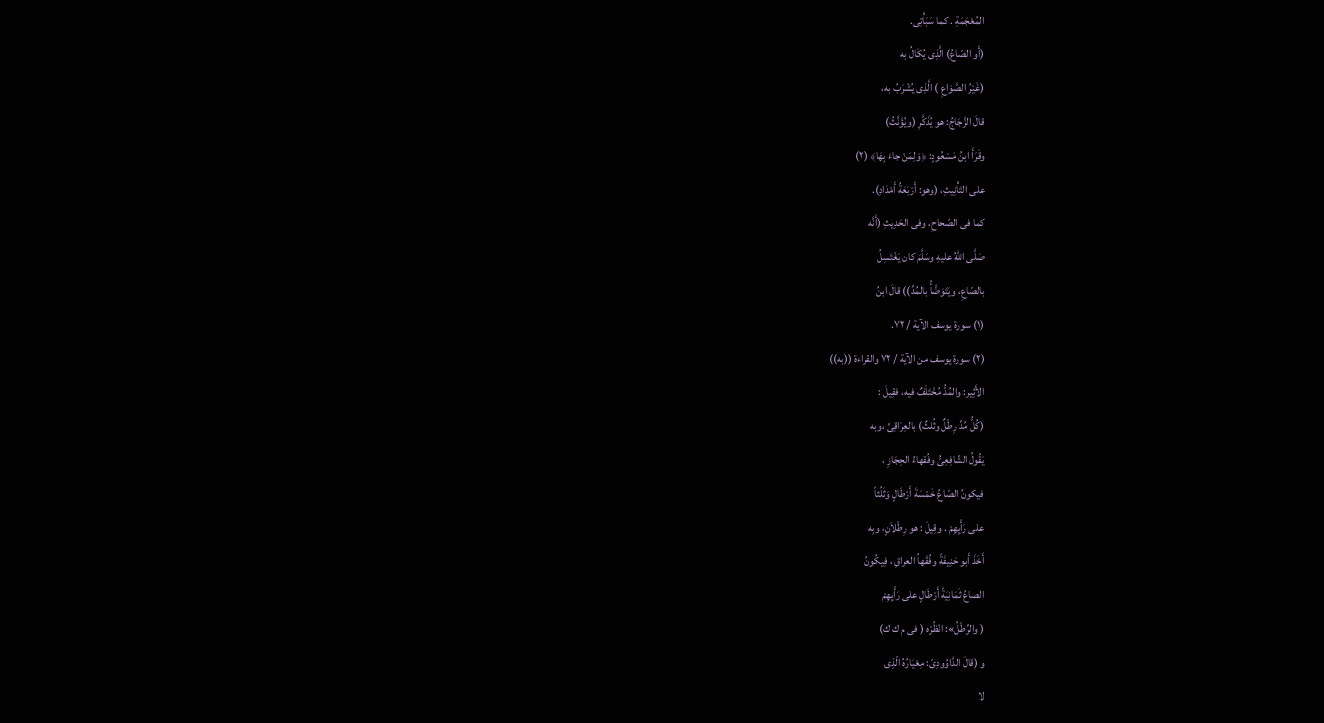المُعْجَمَةِ . كما سَبَأْتِى.
(أَو الصّاعُ) الَّذِى يُكَالُ به
(غَيْرُ الصَّوَاعِ ) الَّذِى يُشْرَبُ به،
قالَ الزَّجَاجُ: هو يُذَكَّرِ (ويُؤَنَّثُ)
وقَرَأَ ابنُ مَسْعُودٍ: ﴿وَلِمَنْ جاءَ بِهَا﴾ (٢)
على التَأْنِيثِ، (وهو: أَرْبَعَةُ أَمْدَادِ).
كما فى الصّحاحِ، وفى الحَدِيثِ (أَنَّه
صَلَّى اللهُ عليهِ وسَلَّمَ كان يَغْتَسِلُ
بالصّاعِ، ويَتَوَضَّأُ بالمُدِّ)) قالَ ابنُ
(١) سورة يوسف الآية / ٧٢.
(٢) سورة يوسف من الآية / ٧٢ والقراءة ((به))
الأَثِير: والمُدُّ مُخْتَلَفٌ فيه، فقِيلَ :
(كُلُّ مُدِّ رِطْلٌ وثُلثٌ) بالعِرَاقِىِّ ،وبه
يَقُولُ الشّافِعِىُّ وفُقهاءُ الحِجَازِ ،
فيكونُ الصّاعُ خَمْسَةَ أَرْطَالٍ وَثَلُثاً
على رَأْيِهِمْ . وقِيلَ : هو رِطْلاَنٍ، وبِه
أَخَذَ أَبو حَنِيفَةً وفُقَهاُ العراقِ ، فِيكُونُ
الصاعُ ثَمَانِيَةً أَرْطَالٍ على رَأْيِهِمْ
( والرِّطْلُ»: انْظُرْه ( فى م ك ك)
و (قالَ الدَّاوُودِىّ: مِعْيَارُهُ الّذِى
لا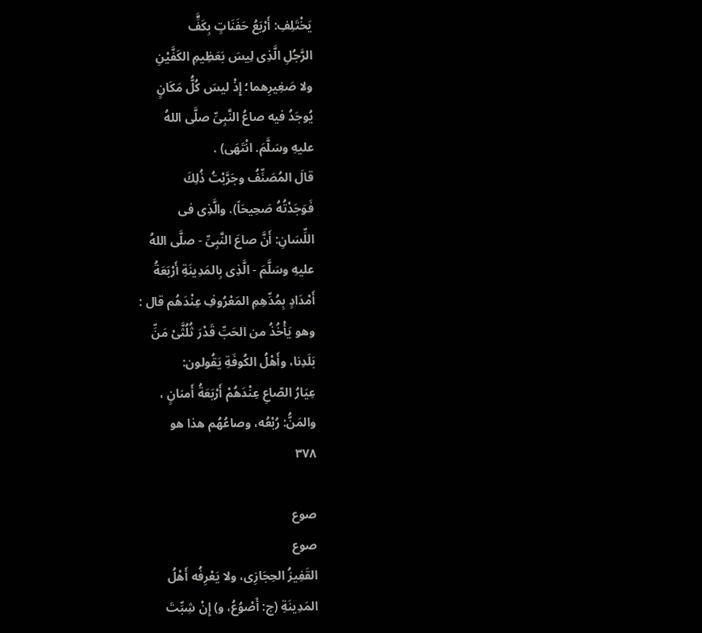يَخْتَلِفِ: أَرْبَعُ حَفَنَاتٍ بِكَفٍَّ
الرَّجُلِ الَّذِى لِيسَ بَعَظِيمِ الكَفَّيْنِ
ولا صَغِيرِهما؛ إِذْ ليسَ كُلُّ مَكَانٍ
يُوجَدُ فيه صاعُ النَّبِىِّ صلَّى اللهُ
عليهِ وسَلَّمَ. انْتَهَى) .
قالَ المُصَنِّفُ وجَرَّبْتُ ذُلِكَ
فَوَجَدْتُهُ صَحِيحَاً). والَّذِى فى
اللِّسَانِ: أَنَّ صاعَ النَّبِىِّ - صلَّى اللهُ
عليهِ وسَلَّمَ - الَّذِى بِالمَدِينَةِ أَرْبَعَةُ
أَمْدَادٍ بِمُدِّهِمِ المَعْرُوفِ عِنْدَهُم قال :
وهو يَأْخُذُ من الحَبِّ قَدْرَ ثُلُثَّىْ مَنِّ
بَلَدِنا، وأَهْلُ الكُوفَةِ يَقُولون:
عِيَارُ الصّاعِ عِنْدَهُمْ أَرْبَعَةُ أَمنانٍ ،
والمَنُّ: رُبْعُه، وصاعُهُم هذا هو
٣٧٨

صوع
صوع
القَفِيزُ الحِجَازِى، ولا يَعْرِفُه أَهْلُ
المَدِينَةِ (ج: أَصْوُعُ، و) إِنْ شِبِّتَ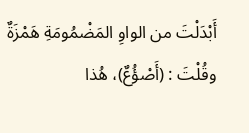أَبْدَلْتَ من الواوِ المَضْمُومَةِ هَمْزَةٌ
وقُلْتَ : (أَصْؤُعٌ)، هُذا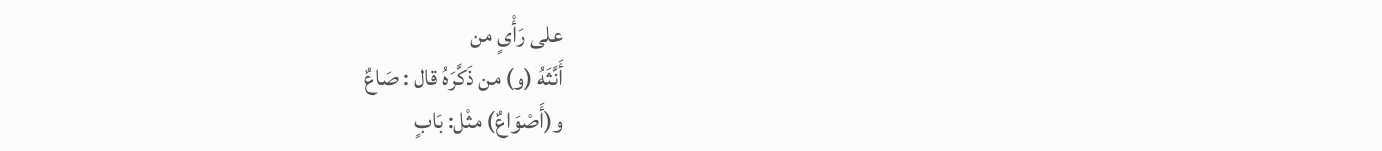على رَأْىٍ من
أَنَّثَهُ (و) من ذَكَّرَهُ قال : صَاعٌ
و(أَصْوَاعٌ) مثْل: بَابٍ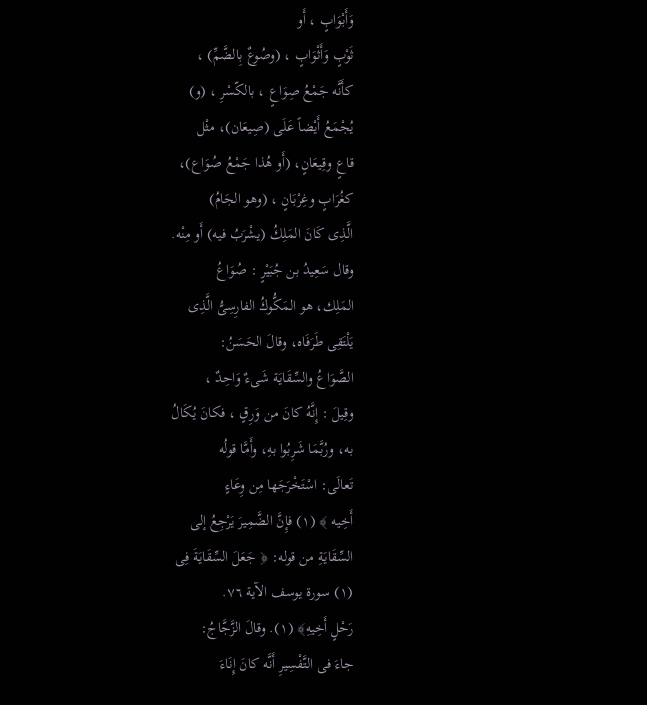وَأَبْوَابٍ ، أَو
ثَوْبٍ وَأَثْوَابٍ ، (وصُوعٌ بِالضَّمِّ) ،
كأَنَّه جَمْعُ صِوَاعٍ ، بالكّسْرِ ، (و)
يُجْمَعُ أَيْضاً عَلَى (صِيعَان)، مثْل
قاعٍ وقِيعَانٍ، (أَو هُذا جَمْعُ صُوَاع)،
كغُرَابٍ وغِرْبَانٍ ، (وهو الجَامُ)
الَّذِى كَانَ المَلِكُ (يشْرَبُ فيه) أَو مِنْه.
وقال سَعِيدُ بن جُبَيْرٍ : صُوَاعُ
المَلِك، هو المَكُّوكُ الفارِسِىُّ الَّذِى
يَلْتَقِى طَرَفَاه، وقالَ الحَسَنُ:
الصَّوَاعُ والسِّقَايَة شَىءٌ وَاحِدٌ ،
وقِيلَ : إِنَّهُ كانَ من وَرِقٍ ، فكانَ يُكَالُ
به، ورُبَّمَا شَرِبُوا بهِ، وأَمَّا قولُه
تَعالَى: اسْتَخْرَجَها مِن وِعَاءٍ
أَخِيه ﴾ (١) فإِنَّ الضَّمِيرَ يَرْجِعُ إلى
السِّقَايَةِ من قوله: ﴿ جَعَلَ السِّقَايَةَ فِى
(١) سورة يوسف الآية ٧٦.
رَحْلٍ أَخِيهِ﴾ (١). وقالَ الزَّجَّاجُ:
جاءَ فى التَّفْسِيرِ أَنَّه كانَ إِنَاءَ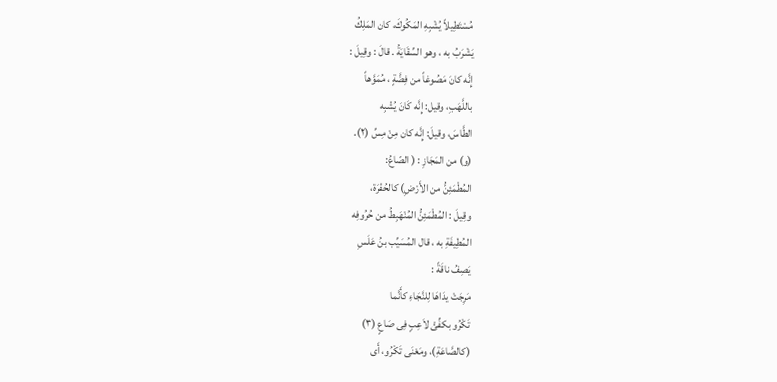مُسْتَطِيلاً يُشْبِهِ المَكُوكَ، كان المَلِكُ
يَشْرَبُ به ، وهو السِّقَايَةُ . قالَ : وقِيلَ :
إِنَّه كانَ مَصُوغاً من فِضَّةٍ ، مُمَوَّهاً
باللَّهَبِ، وقيل: إِنَّه كَانَ يُشْبِه
الطَّاسَ، وقيلَ: إِنَّه كان مِنْ مِسِّ (٢).
(و) من المَجَازِ : ( الصّاعُ:
المُطْمَئِنُّ من الأَرْضِ) كالحُفْرَة،
وقِيلَ : المُطْمَئِنُّ المُنْهَبِطُ من حُرُوفِه
المُطِيفَةِ به ، قال المُسَيِّب بنُ عَلَسِ
يَصِفُ ناقَةً :
مَرِجَتْ يدَاهَا لِلنَّجَاءِ كأَنَّما
تَكْرُو بكفِّئْ لاَعِبٍ فِى صَاعٍ (٣)
(كالصَّاعَةِ)، ومَعْنَى تَكْرُو، أَى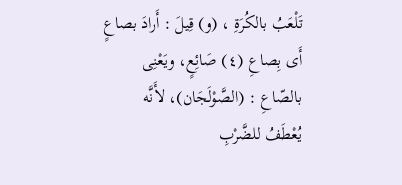تَلْعَبُ بالكُرَةِ ، (و) قِيلَ : أَرادَ بصاعٍ
أَى بِصاعِ (٤) صَائِعٍ، ويَعْنِى
بالصّاعِ : (الصَّوْلَجَان)، لأَنَّه
يُعْطَفُ للضَّرْبِ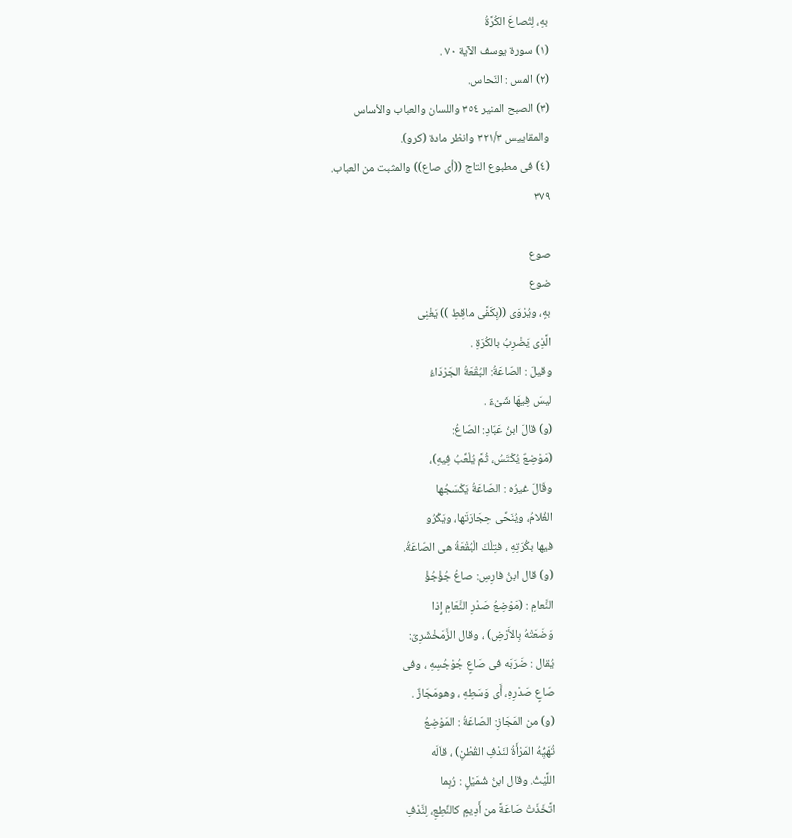بهِ، لِتُصاعَ الكُرَّةُ
(١) سورة يوسف الآية ٧٠ .
(٢) المس : النّحاس.
(٣) الصبح المنير ٣٥٤ واللسان والعباب والأساس
والمقاييس ٣٢١/٣ وانظر مادة (كرو).
(٤) فى مطبوع التاج ((أى صاع)) والمثبت من العباب.
٣٧٩

صوع
ضوع
بهٍ، ويُرْوَى ((بِكَفَّى ماقِطِ )) يَغْنِى
الَّذِى يَضْرِبُ بالكُرَةِ .
وقيلَ : الصّاعَةُ: البُقْعَةُ الجَرْدَاءُ
ليسَ فِيهَا شَىْءٌ .
(و) قالَ ابنُ عَبّادِ: الصّاعُ:
(مَوْضِعٌ يُكْتَسُ، ثُمَّ يُلْعِّبُ فِيهِ)،
وقَالَ غيرُه : الصّاعَةُ يَكْسَجُها
الغُلامُ، ويُنَحِّى حِجَارَتَها، ويَكْرُو
فيها بكُرَتِهِ ، فتِلْكَ الْبُقْعَةُ هى الصّاعَةُ.
(و) قال ابنُ فارِسِ: صاعُ جُؤْجُؤْ
النَّعامِ : (مَوْضِعُ صَدْرِ النَّعَامِ إِذا
وَضَعَتْهُ بِالأَرْضِ) ، وقال الزَّمَخْشَرِىّ:
يُقال : ضَرَبَه فى صَاعٍ جُوْجُسِهِ ، وفى
صّاعٍ صَدْرِهِ، أَى وَسَطِهِ ، وهومَجَازٌ .
(و) من المَجَازِ: الصّاعَةُ : المَوْضِعُ
تُهَيُِّهُ المَرْأَةُ لنَدْفِ القُطْنِ) ، قاَلَه
اللَّيْثُ. وقال ابنُ شُمَيْلٍ : رُبِما
اتَّخَذَتْ صَاعَةً من أَدِيمٍ كالنِّطِعِ، لِنَّدْفِ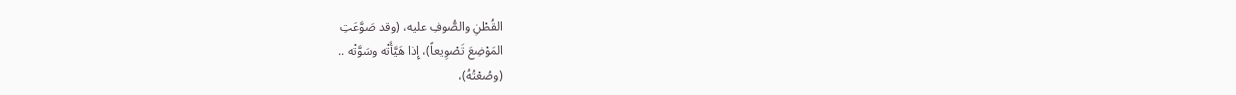القُطْنِ والصُّوفِ عليه، (وقد صَوَّعَتِ
المَوْضِعَ تَصْوِيعاً)، إِذا هَيَّأَتْه وسَوَّتْه ..
(وصُعْتُهُ)،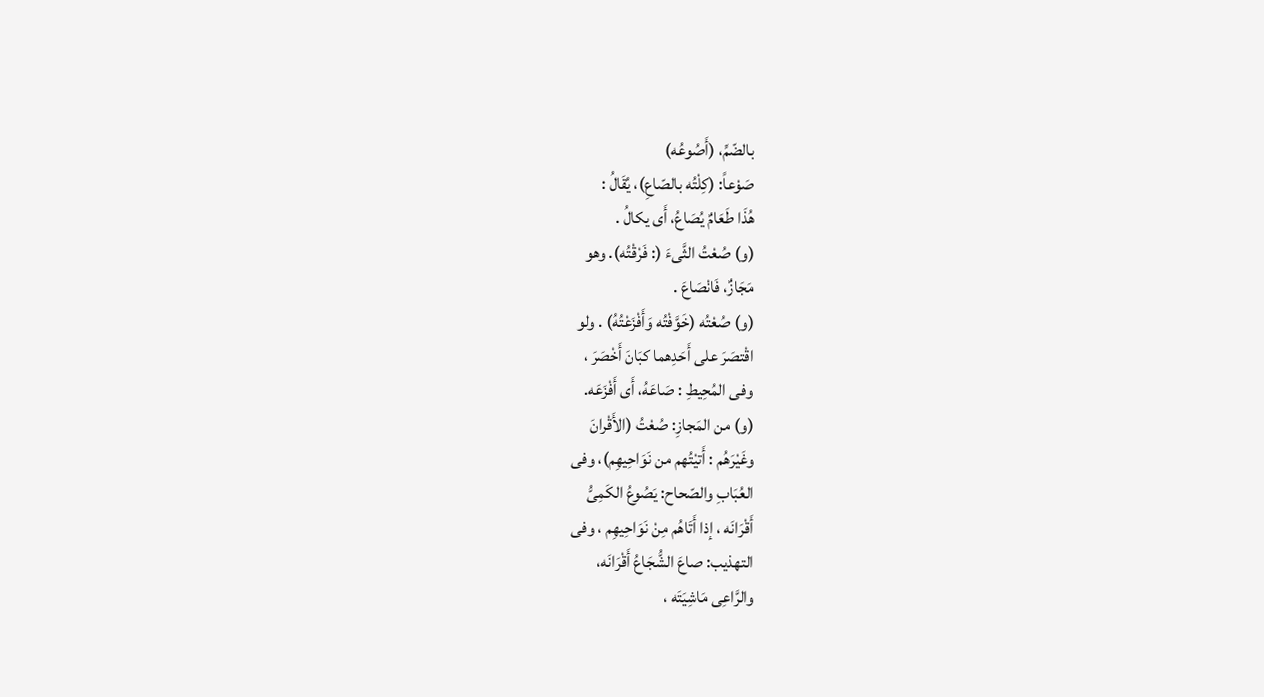بالضّمِّ، (أَصُوعُه)
صَوْعاً: (كِلْتُه بالصّاعِ)، يُقَالُ :
هُذَا طَعَامٌ يُصَاعُ، أَى يكالُ .
(و) صُعْتُ الثَّىءَ (: فَرْقْتُه). وهو
مَجَازٌ، فَانْصَاعَ .
(و) صُعْتُه (خَوَّفْتُه وَأَفْزَعْتُهُ) . ولو
اقْتصَرَ على أَحَدِهما كبَانَ أَخْصَرَ ،
وفى المُحِيطِ : صَاعَهُ، أَى أَفْزَعَه.
(و) من المَجازِ: صُعْتُ (الأَقْرانَ
وغَيْرَهُم : أَتيْتُهم من نَوَاحِیهِم)، وفى
العُبَابِ والصّحاح: يَصُوعُ الكَمِىُّ
أَقْرَانَه ، إذا أَتَاهُم مِنْ نَوَاحِيهِم ، وفى
التهذيب: صاعَ الشُّجَاعُ أَقْرَانَه،
والرَّاعِى مَاشِيَتَه ،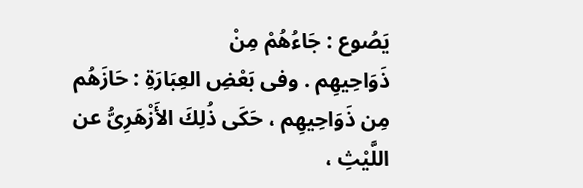يَصُوع : جَاءُهُمْ مِنْ
ذَوَاحِيهِم . وفى بَعْضِ العِبَارَةِ : حَازَهُم
مِن ذَوَاحِيهِم ، حَكَى ذُلِكَ الأَزْهَرِىُّ عن
اللَّيْثِ ،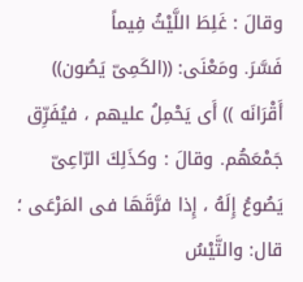وقالَ : غَلِطَ اللَّيْثُ فِيماً
فَسَّرَ. ومَعْنَى: ((الكَمِىّ يَصُون))
أَقْرَانَه )) أَى يَحْمِلُ عليهم ، فيُفَرِّق
جَمْعَهُم. وقالَ : وكذَلِكَ الرّاعِىّ
يَصُوعُ إِلَهُ ، إِذا فرَّقَهَا فى المَرْعَى ؛
قال: والتَّيْسُ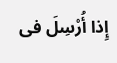إِذا أُرْسِلَ فى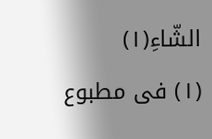الشّاءِ(١)
(١) فى مطبوع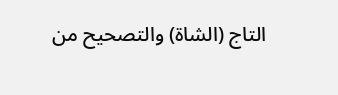التاج (الشاة) والتصحيح من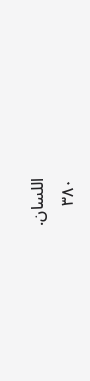اللسان.
٣٨٠